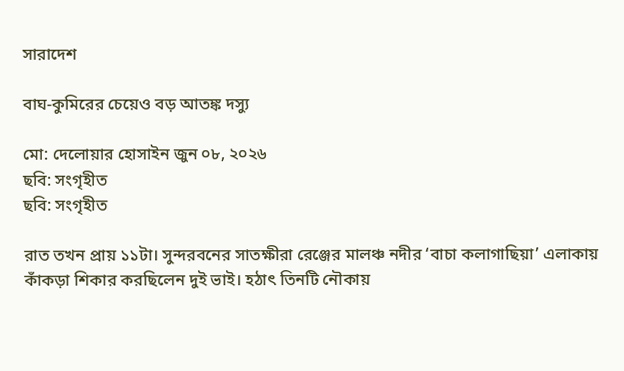সারাদেশ

বাঘ-কুমিরের চেয়েও বড় আতঙ্ক দস্যু

মো: দেলোয়ার হোসাইন জুন ০৮, ২০২৬
ছবি: সংগৃহীত
ছবি: সংগৃহীত

রাত তখন প্রায় ১১টা। সুন্দরবনের সাতক্ষীরা রেঞ্জের মালঞ্চ নদীর ‘বাচা কলাগাছিয়া’ এলাকায় কাঁকড়া শিকার করছিলেন দুই ভাই। হঠাৎ তিনটি নৌকায়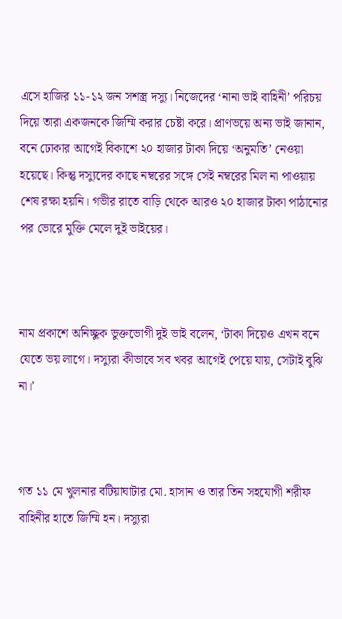এসে হাজির ১১-১২ জন সশস্ত্র দস্যু। নিজেদের ‘নানা ভাই বাহিনী’ পরিচয় দিয়ে তারা একজনকে জিম্মি করার চেষ্টা করে। প্রাণভয়ে অন্য ভাই জানান, বনে ঢোকার আগেই বিকাশে ২০ হাজার টাকা দিয়ে ‘অনুমতি’ নেওয়া হয়েছে। কিন্তু দস্যুদের কাছে নম্বরের সঙ্গে সেই নম্বরের মিল না পাওয়ায় শেষ রক্ষা হয়নি। গভীর রাতে বাড়ি থেকে আরও ২০ হাজার টাকা পাঠানোর পর ভোরে মুক্তি মেলে দুই ভাইয়ের।



নাম প্রকাশে অনিচ্ছুক ভুক্তভোগী দুই ভাই বলেন, ‘টাকা দিয়েও এখন বনে যেতে ভয় লাগে। দস্যুরা কীভাবে সব খবর আগেই পেয়ে যায়, সেটাই বুঝি না।’



গত ১১ মে খুলনার বটিয়াঘাটার মো. হাসান ও তার তিন সহযোগী শরীফ বাহিনীর হাতে জিম্মি হন। দস্যুরা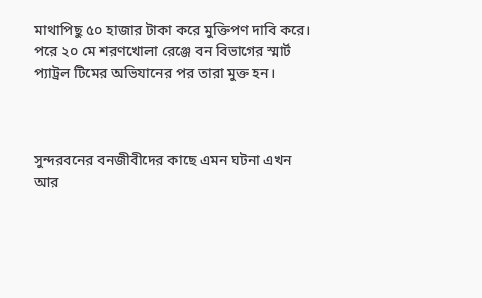মাথাপিছু ৫০ হাজার টাকা করে মুক্তিপণ দাবি করে। পরে ২০ মে শরণখোলা রেঞ্জে বন বিভাগের স্মার্ট প্যাট্রল টিমের অভিযানের পর তারা মুক্ত হন।



সুন্দরবনের বনজীবীদের কাছে এমন ঘটনা এখন আর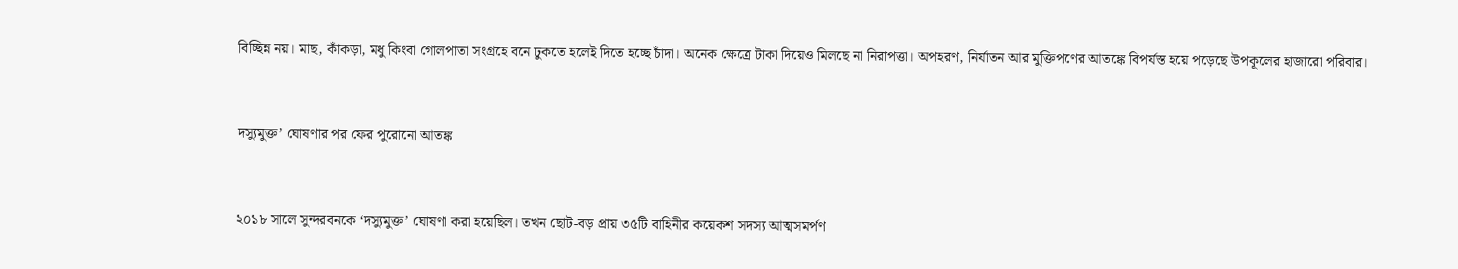বিচ্ছিন্ন নয়। মাছ, কাঁকড়া, মধু কিংবা গোলপাতা সংগ্রহে বনে ঢুকতে হলেই দিতে হচ্ছে চাঁদা। অনেক ক্ষেত্রে টাকা দিয়েও মিলছে না নিরাপত্তা। অপহরণ, নির্যাতন আর মুক্তিপণের আতঙ্কে বিপর্যস্ত হয়ে পড়েছে উপকূলের হাজারো পরিবার।



দস্যুমুক্ত’ ঘোষণার পর ফের পুরোনো আতঙ্ক



২০১৮ সালে সুন্দরবনকে ‘দস্যুমুক্ত’ ঘোষণা করা হয়েছিল। তখন ছোট-বড় প্রায় ৩৫টি বাহিনীর কয়েকশ সদস্য আত্মসমর্পণ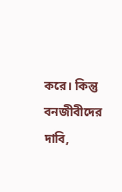করে। কিন্তু বনজীবীদের দাবি,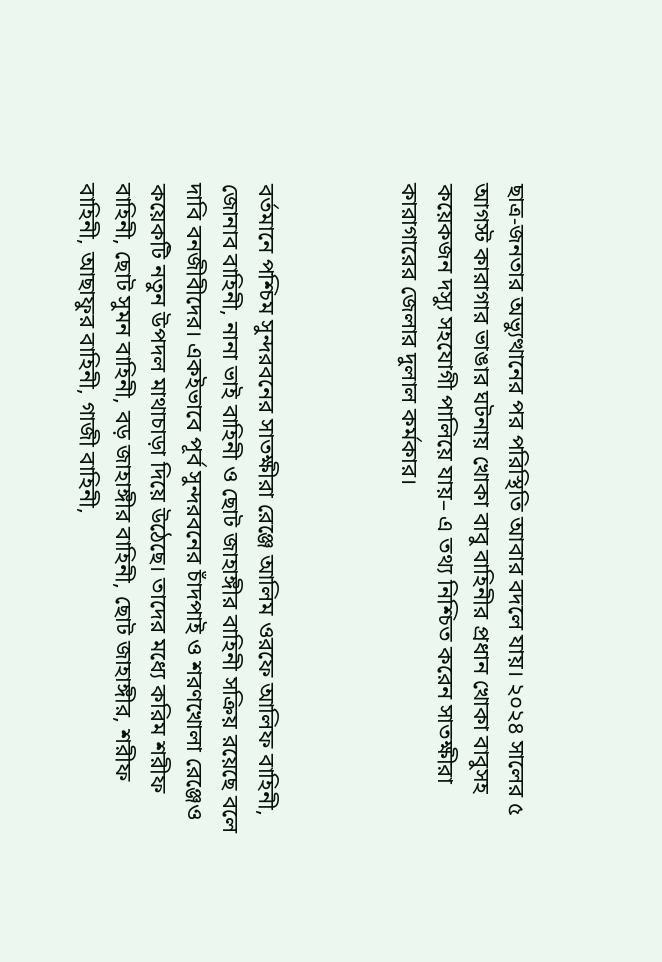ছাত্র-জনতার অভ্যুত্থানের পর পরিস্থিতি আবার বদলে যায়। ২০২৪ সালের ৫ আগস্ট কারাগার ভাঙার ঘটনায় খোকা বাবু বাহিনীর প্রধান খোকা বাবুসহ কয়েকজন দস্যু সহযোগী পালিয়ে যায়– এ তথ্য নিশ্চিত করেন সাতক্ষীরা কারাগারের জেলার দুলাল কর্মকার।



বর্তমানে পশ্চিম সুন্দরবনের সাতক্ষীরা রেঞ্জে আলিম ওরফে আলিফ বাহিনী, জোনাব বাহিনী, নানা ভাই বাহিনী ও ছোট জাহাঙ্গীর বাহিনী সক্রিয় রয়েছে বলে দাবি বনজীবীদের। একইভাবে পূর্ব সুন্দরবনের চাঁদপাই ও শরণখোলা রেঞ্জেও কয়েকটি নতুন উপদল মাথাচাড়া দিয়ে উঠেছে। তাদের মধ্যে করিম শরীফ বাহিনী, ছোট সুমন বাহিনী, বড় জাহাঙ্গীর বাহিনী, ছোট জাহাঙ্গীর, শরীফ বাহিনী, আছাফুর বাহিনী, গাজী বাহিনী,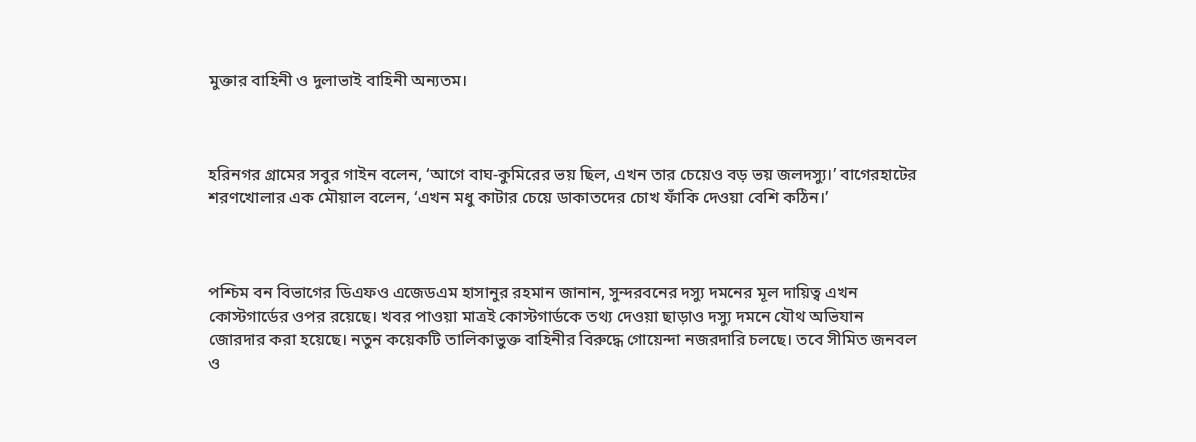মুক্তার বাহিনী ও দুলাভাই বাহিনী অন্যতম।



হরিনগর গ্রামের সবুর গাইন বলেন, ‘আগে বাঘ-কুমিরের ভয় ছিল, এখন তার চেয়েও বড় ভয় জলদস্যু।’ বাগেরহাটের শরণখোলার এক মৌয়াল বলেন, ‘এখন মধু কাটার চেয়ে ডাকাতদের চোখ ফাঁকি দেওয়া বেশি কঠিন।’



পশ্চিম বন বিভাগের ডিএফও এজেডএম হাসানুর রহমান জানান, সুন্দরবনের দস্যু দমনের মূল দায়িত্ব এখন কোস্টগার্ডের ওপর রয়েছে। খবর পাওয়া মাত্রই কোস্টগার্ডকে তথ্য দেওয়া ছাড়াও দস্যু দমনে যৌথ অভিযান জোরদার করা হয়েছে। নতুন কয়েকটি তালিকাভুক্ত বাহিনীর বিরুদ্ধে গোয়েন্দা নজরদারি চলছে। তবে সীমিত জনবল ও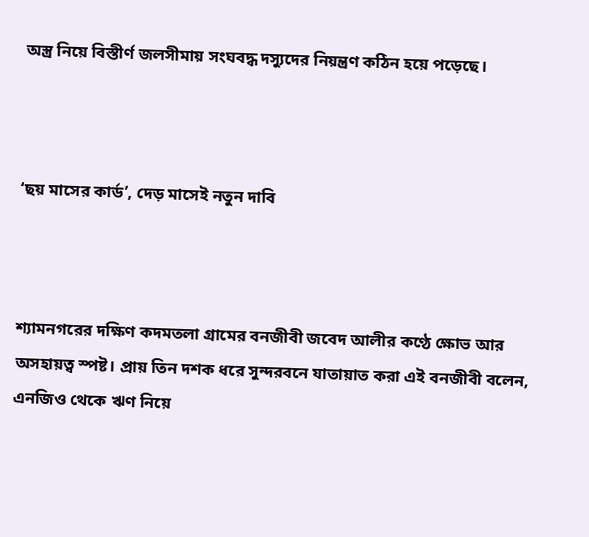অস্ত্র নিয়ে বিস্তীর্ণ জলসীমায় সংঘবদ্ধ দস্যুদের নিয়ন্ত্রণ কঠিন হয়ে পড়েছে।



‘ছয় মাসের কার্ড’, দেড় মাসেই নতুন দাবি



শ্যামনগরের দক্ষিণ কদমতলা গ্রামের বনজীবী জবেদ আলীর কণ্ঠে ক্ষোভ আর অসহায়ত্ব স্পষ্ট। প্রায় তিন দশক ধরে সুন্দরবনে যাতায়াত করা এই বনজীবী বলেন, এনজিও থেকে ঋণ নিয়ে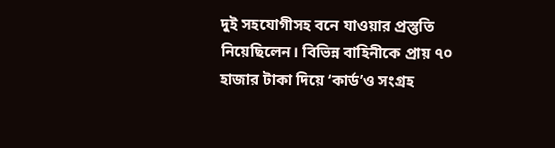দুই সহযোগীসহ বনে যাওয়ার প্রস্তুতি নিয়েছিলেন। বিভিন্ন বাহিনীকে প্রায় ৭০ হাজার টাকা দিয়ে ‘কার্ড’ও সংগ্রহ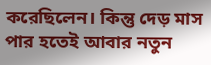করেছিলেন। কিন্তু দেড় মাস পার হতেই আবার নতুন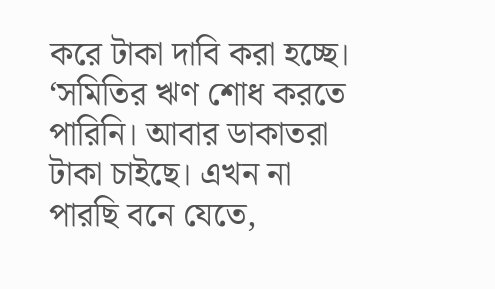করে টাকা দাবি করা হচ্ছে। ‘সমিতির ঋণ শোধ করতে পারিনি। আবার ডাকাতরা টাকা চাইছে। এখন না পারছি বনে যেতে,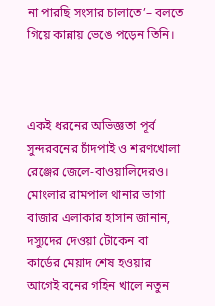না পারছি সংসার চালাতে’– বলতে গিয়ে কান্নায় ভেঙে পড়েন তিনি।



একই ধরনের অভিজ্ঞতা পূর্ব সুন্দরবনের চাঁদপাই ও শরণখোলা রেঞ্জের জেলে-বাওয়ালিদেরও। মোংলার রামপাল থানার ভাগা বাজার এলাকার হাসান জানান, দস্যুদের দেওয়া টোকেন বা কার্ডের মেয়াদ শেষ হওয়ার আগেই বনের গহিন খালে নতুন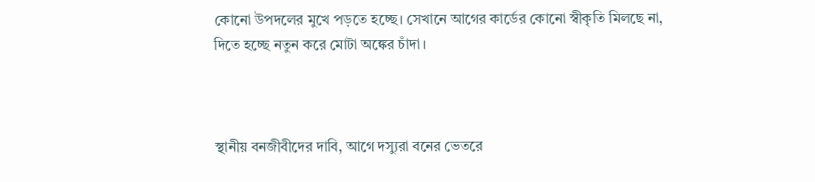কোনো উপদলের মুখে পড়তে হচ্ছে। সেখানে আগের কার্ডের কোনো স্বীকৃতি মিলছে না, দিতে হচ্ছে নতুন করে মোটা অঙ্কের চাঁদা।



স্থানীয় বনজীবীদের দাবি, আগে দস্যুরা বনের ভেতরে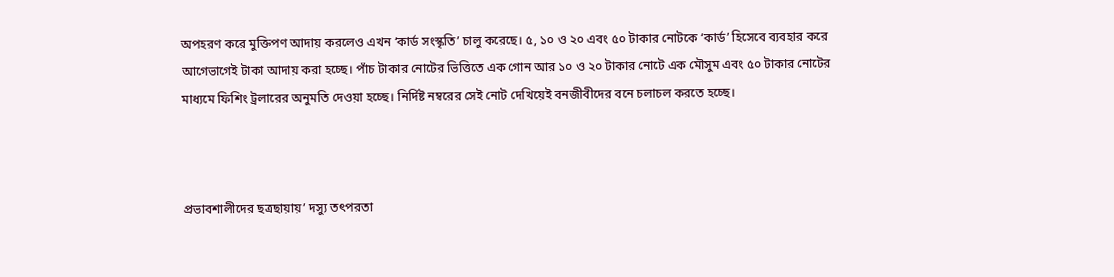অপহরণ করে মুক্তিপণ আদায় করলেও এখন ‘কার্ড সংস্কৃতি’ চালু করেছে। ৫, ১০ ও ২০ এবং ৫০ টাকার নোটকে ‘কার্ড’ হিসেবে ব্যবহার করে আগেভাগেই টাকা আদায় করা হচ্ছে। পাঁচ টাকার নোটের ভিত্তিতে এক গোন আর ১০ ও ২০ টাকার নোটে এক মৌসুম এবং ৫০ টাকার নোটের মাধ্যমে ফিশিং ট্রলারের অনুমতি দেওয়া হচ্ছে। নির্দিষ্ট নম্বরের সেই নোট দেখিয়েই বনজীবীদের বনে চলাচল করতে হচ্ছে।



প্রভাবশালীদের ছত্রছায়ায়’ দস্যু তৎপরতা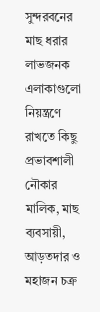সুন্দরবনের মাছ ধরার লাভজনক এলাকাগুলো নিয়ন্ত্রণে রাখতে কিছু প্রভাবশালী নৌকার মালিক, মাছ ব্যবসায়ী, আড়তদার ও মহাজন চক্র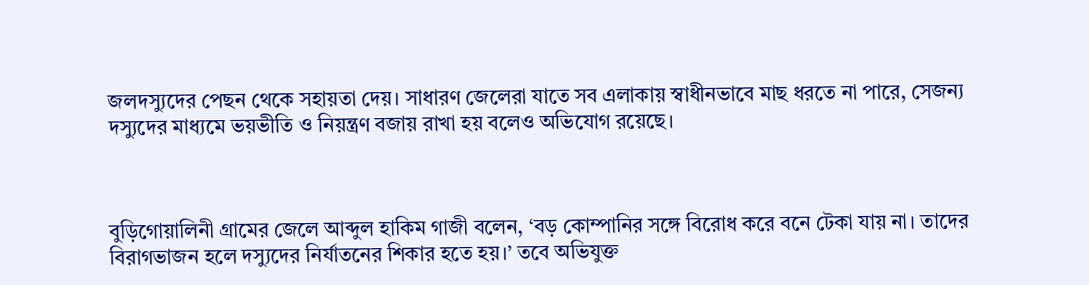জলদস্যুদের পেছন থেকে সহায়তা দেয়। সাধারণ জেলেরা যাতে সব এলাকায় স্বাধীনভাবে মাছ ধরতে না পারে, সেজন্য দস্যুদের মাধ্যমে ভয়ভীতি ও নিয়ন্ত্রণ বজায় রাখা হয় বলেও অভিযোগ রয়েছে।



বুড়িগোয়ালিনী গ্রামের জেলে আব্দুল হাকিম গাজী বলেন, ‘বড় কোম্পানির সঙ্গে বিরোধ করে বনে টেকা যায় না। তাদের বিরাগভাজন হলে দস্যুদের নির্যাতনের শিকার হতে হয়।’ তবে অভিযুক্ত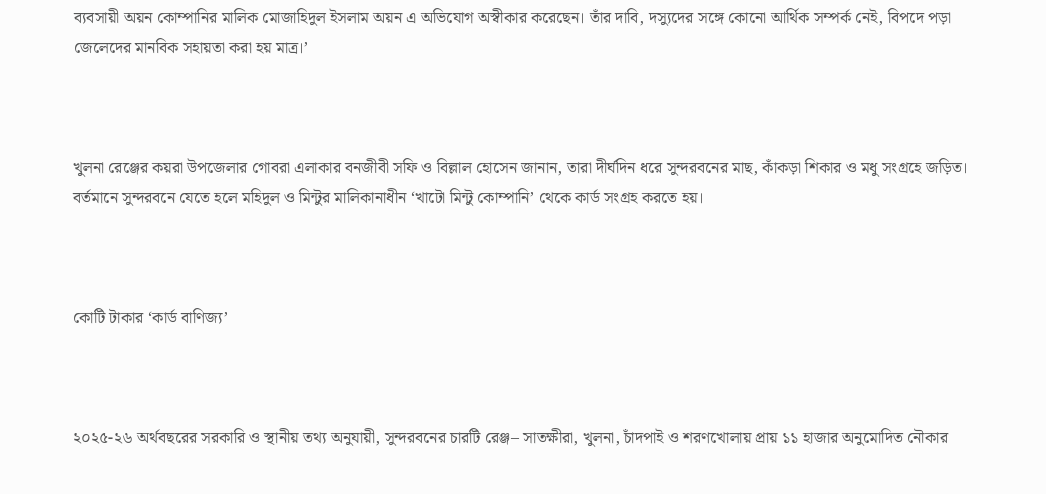ব্যবসায়ী অয়ন কোম্পানির মালিক মোজাহিদুল ইসলাম অয়ন এ অভিযোগ অস্বীকার করেছেন। তাঁর দাবি, দস্যুদের সঙ্গে কোনো আর্থিক সম্পর্ক নেই, বিপদে পড়া জেলেদের মানবিক সহায়তা করা হয় মাত্র।’



খুলনা রেঞ্জের কয়রা উপজেলার গোবরা এলাকার বনজীবী সফি ও বিল্লাল হোসেন জানান, তারা দীর্ঘদিন ধরে সুন্দরবনের মাছ, কাঁকড়া শিকার ও মধু সংগ্রহে জড়িত। বর্তমানে সুন্দরবনে যেতে হলে মহিদুল ও মিন্টুর মালিকানাধীন ‘খাটো মিন্টু কোম্পানি’ থেকে কার্ড সংগ্রহ করতে হয়।



কোটি টাকার ‘কার্ড বাণিজ্য’



২০২৫-২৬ অর্থবছরের সরকারি ও স্থানীয় তথ্য অনুযায়ী, সুন্দরবনের চারটি রেঞ্জ– সাতক্ষীরা, খুলনা, চাঁদপাই ও শরণখোলায় প্রায় ১১ হাজার অনুমোদিত নৌকার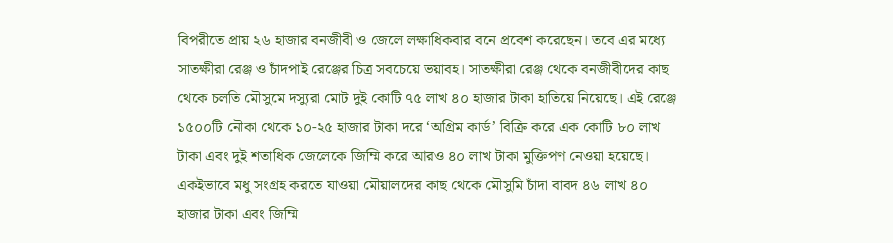বিপরীতে প্রায় ২৬ হাজার বনজীবী ও জেলে লক্ষাধিকবার বনে প্রবেশ করেছেন। তবে এর মধ্যে সাতক্ষীরা রেঞ্জ ও চাঁদপাই রেঞ্জের চিত্র সবচেয়ে ভয়াবহ। সাতক্ষীরা রেঞ্জ থেকে বনজীবীদের কাছ থেকে চলতি মৌসুমে দস্যুরা মোট দুই কোটি ৭৫ লাখ ৪০ হাজার টাকা হাতিয়ে নিয়েছে। এই রেঞ্জে ১৫০০টি নৌকা থেকে ১০-২৫ হাজার টাকা দরে ‘অগ্রিম কার্ড’ বিক্রি করে এক কোটি ৮০ লাখ টাকা এবং দুই শতাধিক জেলেকে জিম্মি করে আরও ৪০ লাখ টাকা মুক্তিপণ নেওয়া হয়েছে। একইভাবে মধু সংগ্রহ করতে যাওয়া মৌয়ালদের কাছ থেকে মৌসুমি চাঁদা বাবদ ৪৬ লাখ ৪০ হাজার টাকা এবং জিম্মি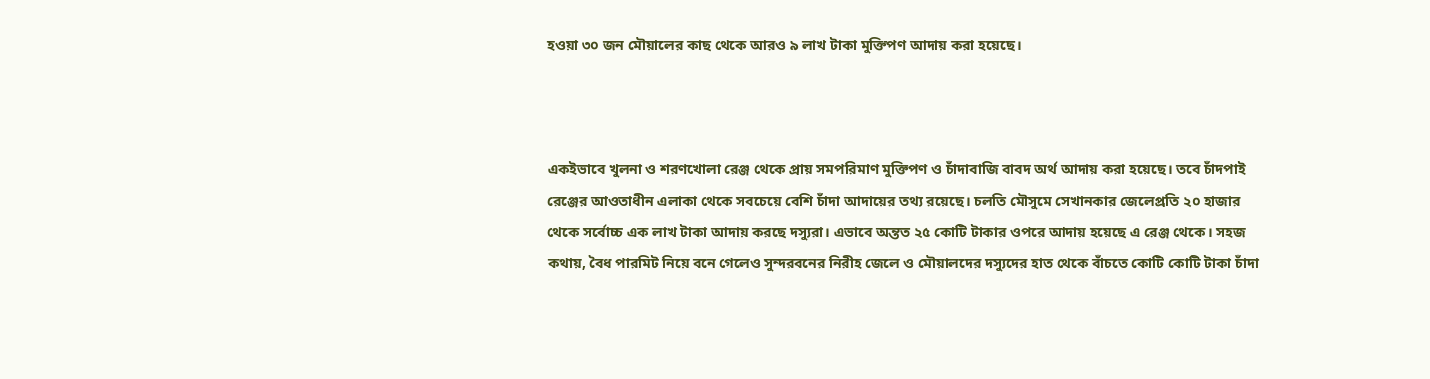হওয়া ৩০ জন মৌয়ালের কাছ থেকে আরও ৯ লাখ টাকা মুক্তিপণ আদায় করা হয়েছে।



একইভাবে খুলনা ও শরণখোলা রেঞ্জ থেকে প্রায় সমপরিমাণ মুক্তিপণ ও চাঁদাবাজি বাবদ অর্থ আদায় করা হয়েছে। তবে চাঁদপাই রেঞ্জের আওতাধীন এলাকা থেকে সবচেয়ে বেশি চাঁদা আদায়ের তথ্য রয়েছে। চলতি মৌসুমে সেখানকার জেলেপ্রতি ২০ হাজার থেকে সর্বোচ্চ এক লাখ টাকা আদায় করছে দস্যুরা। এভাবে অন্তত ২৫ কোটি টাকার ওপরে আদায় হয়েছে এ রেঞ্জ থেকে। সহজ কথায়, বৈধ পারমিট নিয়ে বনে গেলেও সুন্দরবনের নিরীহ জেলে ও মৌয়ালদের দস্যুদের হাত থেকে বাঁচতে কোটি কোটি টাকা চাঁদা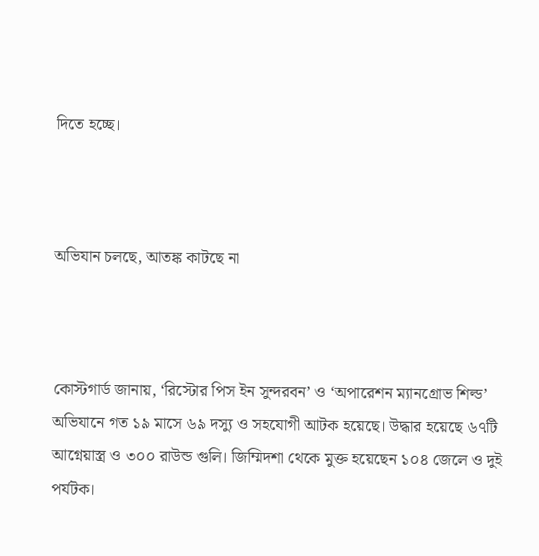দিতে হচ্ছে।



অভিযান চলছে, আতঙ্ক কাটছে না



কোস্টগার্ড জানায়, ‘রিস্টোর পিস ইন সুন্দরবন’ ও ‘অপারেশন ম্যানগ্রোভ শিল্ড’ অভিযানে গত ১৯ মাসে ৬৯ দস্যু ও সহযোগী আটক হয়েছে। উদ্ধার হয়েছে ৬৭টি আগ্নেয়াস্ত্র ও ৩০০ রাউন্ড গুলি। জিম্মিদশা থেকে মুক্ত হয়েছেন ১০৪ জেলে ও দুই পর্যটক।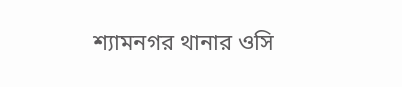শ্যামনগর থানার ওসি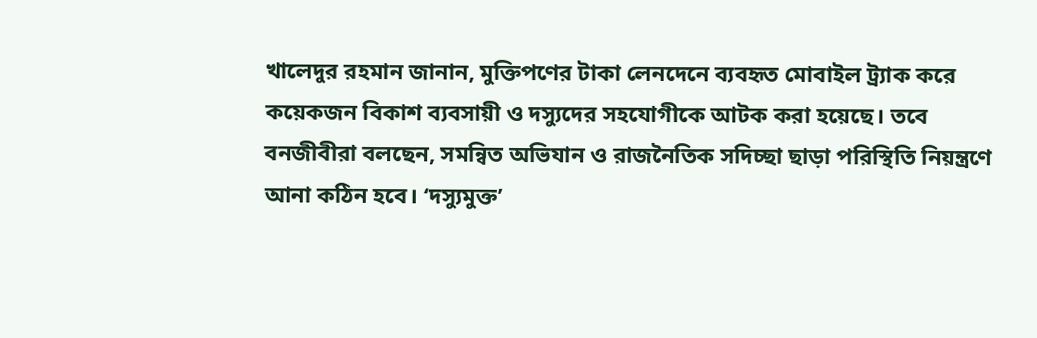খালেদুর রহমান জানান, মুক্তিপণের টাকা লেনদেনে ব্যবহৃত মোবাইল ট্র্যাক করে কয়েকজন বিকাশ ব্যবসায়ী ও দস্যুদের সহযোগীকে আটক করা হয়েছে। তবে বনজীবীরা বলছেন, সমন্বিত অভিযান ও রাজনৈতিক সদিচ্ছা ছাড়া পরিস্থিতি নিয়ন্ত্রণে আনা কঠিন হবে। ‘দস্যুমুক্ত’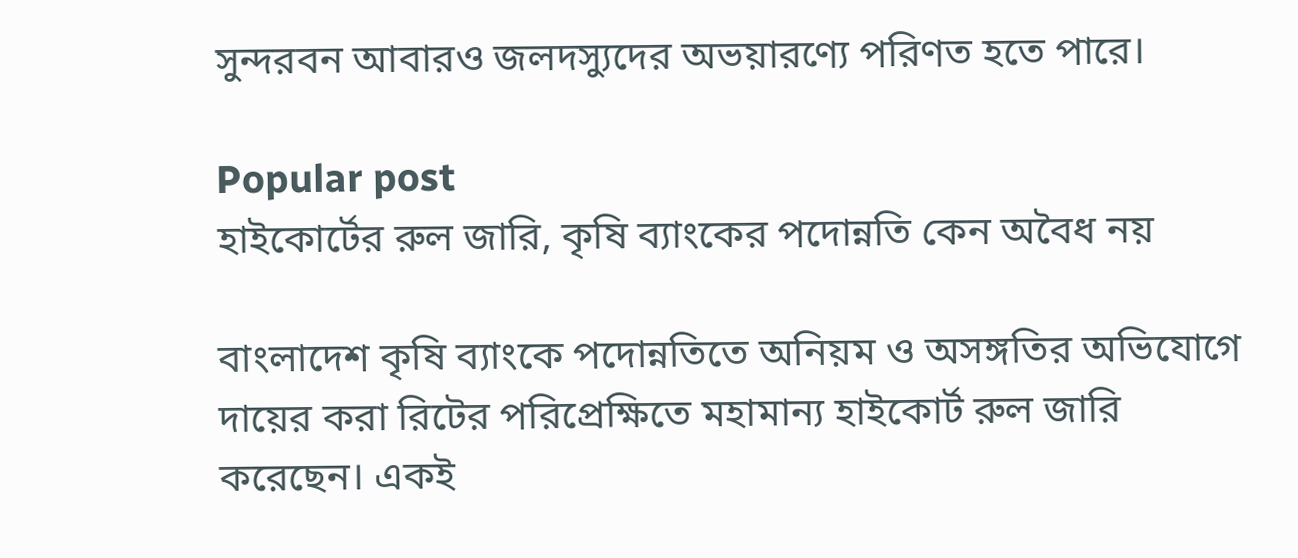সুন্দরবন আবারও জলদস্যুদের অভয়ারণ্যে পরিণত হতে পারে।

Popular post
হাইকোর্টের রুল জারি, কৃষি ব্যাংকের পদোন্নতি কেন অবৈধ নয়

বাংলাদেশ কৃষি ব্যাংকে পদোন্নতিতে অনিয়ম ও অসঙ্গতির অভিযোগে দায়ের করা রিটের পরিপ্রেক্ষিতে মহামান্য হাইকোর্ট রুল জারি করেছেন। একই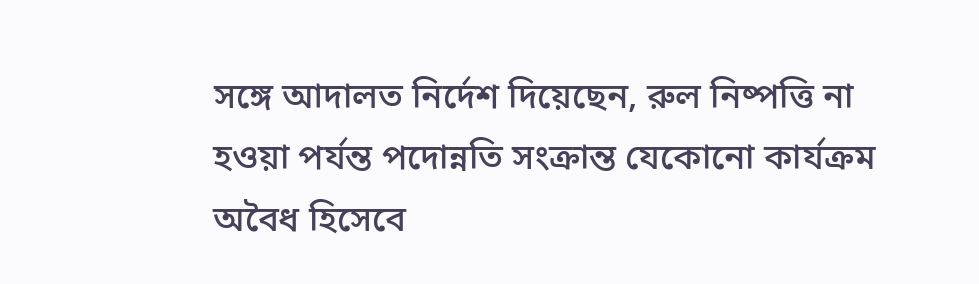সঙ্গে আদালত নির্দেশ দিয়েছেন, রুল নিষ্পত্তি না হওয়া পর্যন্ত পদোন্নতি সংক্রান্ত যেকোনো কার্যক্রম অবৈধ হিসেবে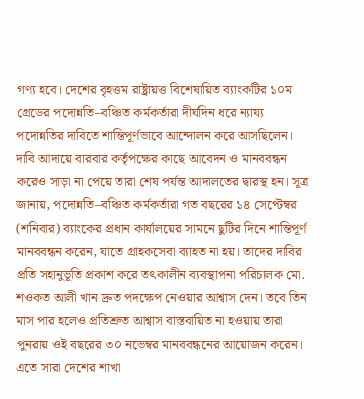গণ্য হবে। দেশের বৃহত্তম রাষ্ট্রায়ত্ত বিশেষায়িত ব্যাংকটির ১০ম গ্রেডের পদোন্নতি–বঞ্চিত কর্মকর্তারা দীর্ঘদিন ধরে ন্যায্য পদোন্নতির দাবিতে শান্তিপূর্ণভাবে আন্দোলন করে আসছিলেন। দাবি আদায়ে বারবার কর্তৃপক্ষের কাছে আবেদন ও মানববন্ধন করেও সাড়া না পেয়ে তারা শেষ পর্যন্ত আদালতের দ্বারস্থ হন। সূত্র জানায়, পদোন্নতি–বঞ্চিত কর্মকর্তারা গত বছরের ১৪ সেপ্টেম্বর (শনিবার) ব্যাংকের প্রধান কার্যালয়ের সামনে ছুটির দিনে শান্তিপূর্ণ মানববন্ধন করেন, যাতে গ্রাহকসেবা ব্যাহত না হয়। তাদের দাবির প্রতি সহানুভূতি প্রকাশ করে তৎকালীন ব্যবস্থাপনা পরিচালক মো. শওকত আলী খান দ্রুত পদক্ষেপ নেওয়ার আশ্বাস দেন। তবে তিন মাস পার হলেও প্রতিশ্রুত আশ্বাস বাস্তবায়িত না হওয়ায় তারা পুনরায় ওই বছরের ৩০ নভেম্বর মানববন্ধনের আয়োজন করেন। এতে সারা দেশের শাখা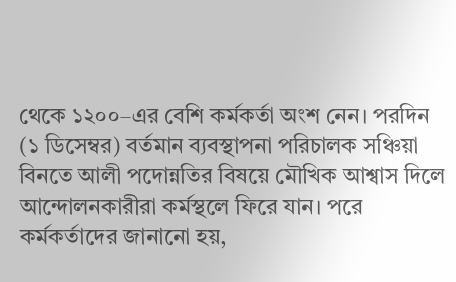থেকে ১২০০–এর বেশি কর্মকর্তা অংশ নেন। পরদিন (১ ডিসেম্বর) বর্তমান ব্যবস্থাপনা পরিচালক সঞ্চিয়া বিনতে আলী পদোন্নতির বিষয়ে মৌখিক আশ্বাস দিলে আন্দোলনকারীরা কর্মস্থলে ফিরে যান। পরে কর্মকর্তাদের জানানো হয়,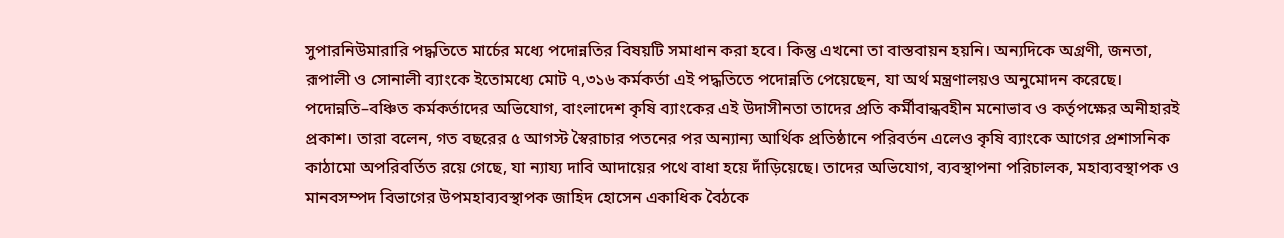সুপারনিউমারারি পদ্ধতিতে মার্চের মধ্যে পদোন্নতির বিষয়টি সমাধান করা হবে। কিন্তু এখনো তা বাস্তবায়ন হয়নি। অন্যদিকে অগ্রণী, জনতা, রূপালী ও সোনালী ব্যাংকে ইতোমধ্যে মোট ৭,৩১৬ কর্মকর্তা এই পদ্ধতিতে পদোন্নতি পেয়েছেন, যা অর্থ মন্ত্রণালয়ও অনুমোদন করেছে। পদোন্নতি–বঞ্চিত কর্মকর্তাদের অভিযোগ, বাংলাদেশ কৃষি ব্যাংকের এই উদাসীনতা তাদের প্রতি কর্মীবান্ধবহীন মনোভাব ও কর্তৃপক্ষের অনীহারই প্রকাশ। তারা বলেন, গত বছরের ৫ আগস্ট স্বৈরাচার পতনের পর অন্যান্য আর্থিক প্রতিষ্ঠানে পরিবর্তন এলেও কৃষি ব্যাংকে আগের প্রশাসনিক কাঠামো অপরিবর্তিত রয়ে গেছে, যা ন্যায্য দাবি আদায়ের পথে বাধা হয়ে দাঁড়িয়েছে। তাদের অভিযোগ, ব্যবস্থাপনা পরিচালক, মহাব্যবস্থাপক ও মানবসম্পদ বিভাগের উপমহাব্যবস্থাপক জাহিদ হোসেন একাধিক বৈঠকে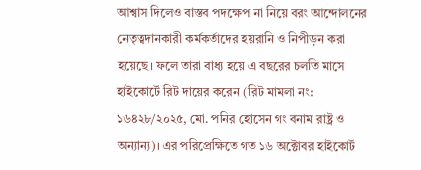আশ্বাস দিলেও বাস্তব পদক্ষেপ না নিয়ে বরং আন্দোলনের নেতৃত্বদানকারী কর্মকর্তাদের হয়রানি ও নিপীড়ন করা হয়েছে। ফলে তারা বাধ্য হয়ে এ বছরের চলতি মাসে হাইকোর্টে রিট দায়ের করেন (রিট মামলা নং: ১৬৪২৮/২০২৫, মো. পনির হোসেন গং বনাম রাষ্ট্র ও অন্যান্য)। এর পরিপ্রেক্ষিতে গত ১৬ অক্টোবর হাইকোর্ট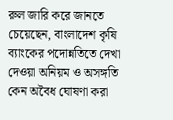রুল জারি করে জানতে চেয়েছেন, বাংলাদেশ কৃষি ব্যাংকের পদোন্নতিতে দেখা দেওয়া অনিয়ম ও অসঙ্গতি কেন অবৈধ ঘোষণা করা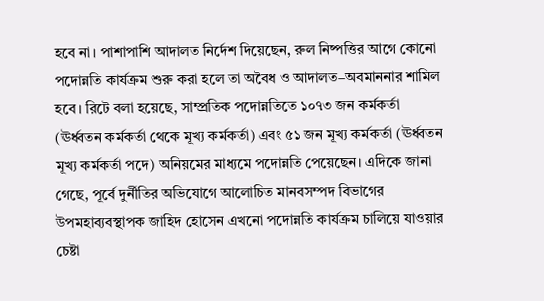হবে না। পাশাপাশি আদালত নির্দেশ দিয়েছেন, রুল নিষ্পত্তির আগে কোনো পদোন্নতি কার্যক্রম শুরু করা হলে তা অবৈধ ও আদালত–অবমাননার শামিল হবে। রিটে বলা হয়েছে, সাম্প্রতিক পদোন্নতিতে ১০৭৩ জন কর্মকর্তা (ঊর্ধ্বতন কর্মকর্তা থেকে মূখ্য কর্মকর্তা) এবং ৫১ জন মূখ্য কর্মকর্তা (ঊর্ধ্বতন মূখ্য কর্মকর্তা পদে) অনিয়মের মাধ্যমে পদোন্নতি পেয়েছেন। এদিকে জানা গেছে, পূর্বে দুর্নীতির অভিযোগে আলোচিত মানবসম্পদ বিভাগের উপমহাব্যবস্থাপক জাহিদ হোসেন এখনো পদোন্নতি কার্যক্রম চালিয়ে যাওয়ার চেষ্টা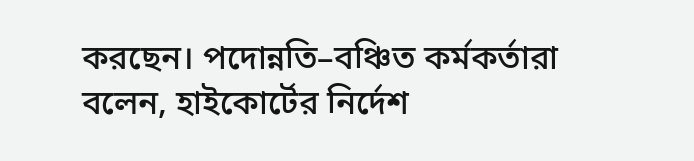করছেন। পদোন্নতি–বঞ্চিত কর্মকর্তারা বলেন, হাইকোর্টের নির্দেশ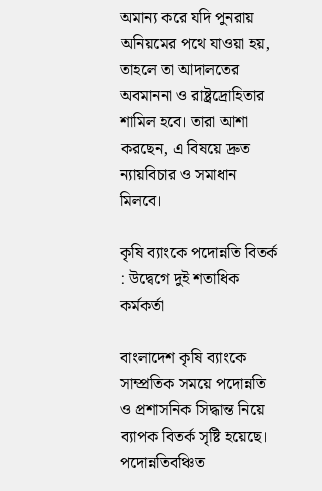অমান্য করে যদি পুনরায় অনিয়মের পথে যাওয়া হয়, তাহলে তা আদালতের অবমাননা ও রাষ্ট্রদ্রোহিতার শামিল হবে। তারা আশা করছেন, এ বিষয়ে দ্রুত ন্যায়বিচার ও সমাধান মিলবে।

কৃষি ব্যাংকে পদোন্নতি বিতর্ক : উদ্বেগে দুই শতাধিক কর্মকর্তা

বাংলাদেশ কৃষি ব্যাংকে সাম্প্রতিক সময়ে পদোন্নতি ও প্রশাসনিক সিদ্ধান্ত নিয়ে ব্যাপক বিতর্ক সৃষ্টি হয়েছে। পদোন্নতিবঞ্চিত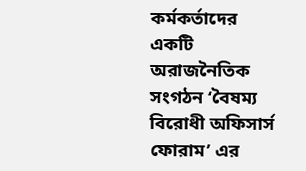কর্মকর্তাদের একটি অরাজনৈতিক সংগঠন ‘বৈষম্য বিরোধী অফিসার্স ফোরাম’ এর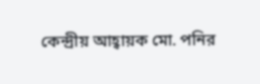কেন্দ্রীয় আহ্বায়ক মো. পনির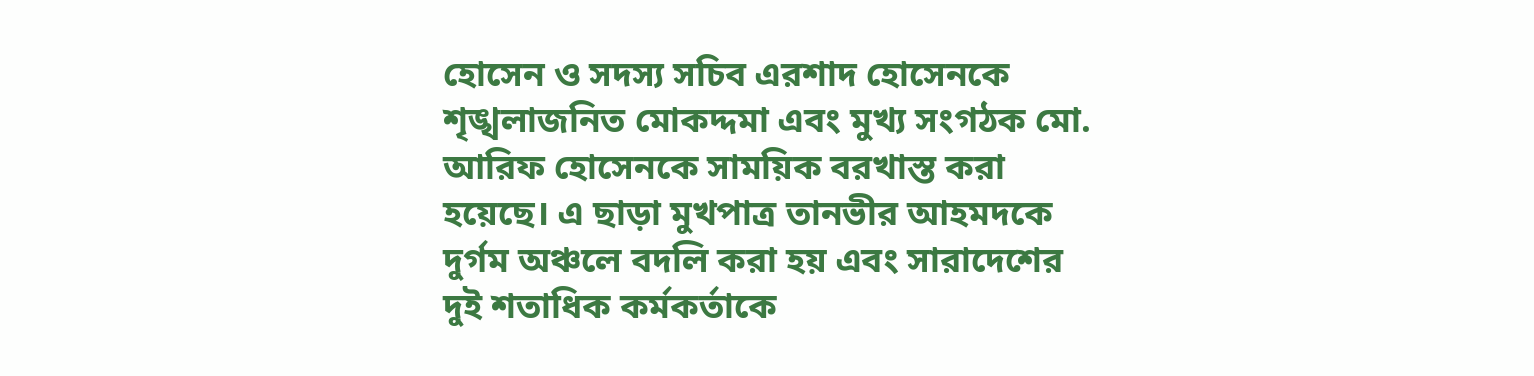হোসেন ও সদস্য সচিব এরশাদ হোসেনকে শৃঙ্খলাজনিত মোকদ্দমা এবং মুখ্য সংগঠক মো. আরিফ হোসেনকে সাময়িক বরখাস্ত করা হয়েছে। এ ছাড়া মুখপাত্র তানভীর আহমদকে দুর্গম অঞ্চলে বদলি করা হয় এবং সারাদেশের দুই শতাধিক কর্মকর্তাকে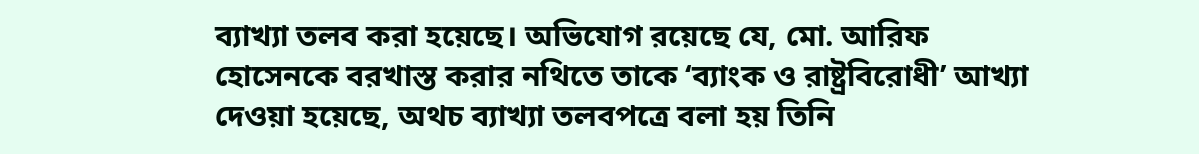ব্যাখ্যা তলব করা হয়েছে। অভিযোগ রয়েছে যে, মো. আরিফ হোসেনকে বরখাস্ত করার নথিতে তাকে ‘ব্যাংক ও রাষ্ট্রবিরোধী’ আখ্যা দেওয়া হয়েছে, অথচ ব্যাখ্যা তলবপত্রে বলা হয় তিনি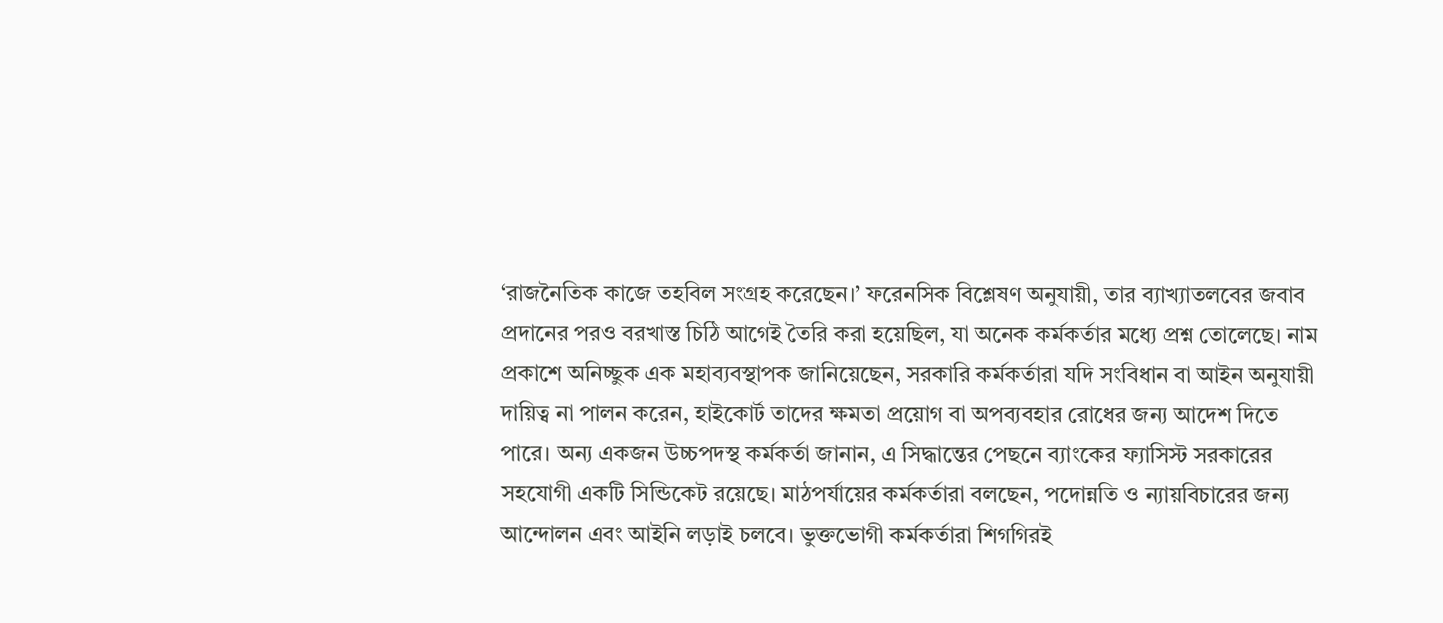‘রাজনৈতিক কাজে তহবিল সংগ্রহ করেছেন।’ ফরেনসিক বিশ্লেষণ অনুযায়ী, তার ব্যাখ্যাতলবের জবাব প্রদানের পরও বরখাস্ত চিঠি আগেই তৈরি করা হয়েছিল, যা অনেক কর্মকর্তার মধ্যে প্রশ্ন তোলেছে। নাম প্রকাশে অনিচ্ছুক এক মহাব্যবস্থাপক জানিয়েছেন, সরকারি কর্মকর্তারা যদি সংবিধান বা আইন অনুযায়ী দায়িত্ব না পালন করেন, হাইকোর্ট তাদের ক্ষমতা প্রয়োগ বা অপব্যবহার রোধের জন্য আদেশ দিতে পারে। অন্য একজন উচ্চপদস্থ কর্মকর্তা জানান, এ সিদ্ধান্তের পেছনে ব্যাংকের ফ্যাসিস্ট সরকারের সহযোগী একটি সিন্ডিকেট রয়েছে। মাঠপর্যায়ের কর্মকর্তারা বলছেন, পদোন্নতি ও ন্যায়বিচারের জন্য আন্দোলন এবং আইনি লড়াই চলবে। ভুক্তভোগী কর্মকর্তারা শিগগিরই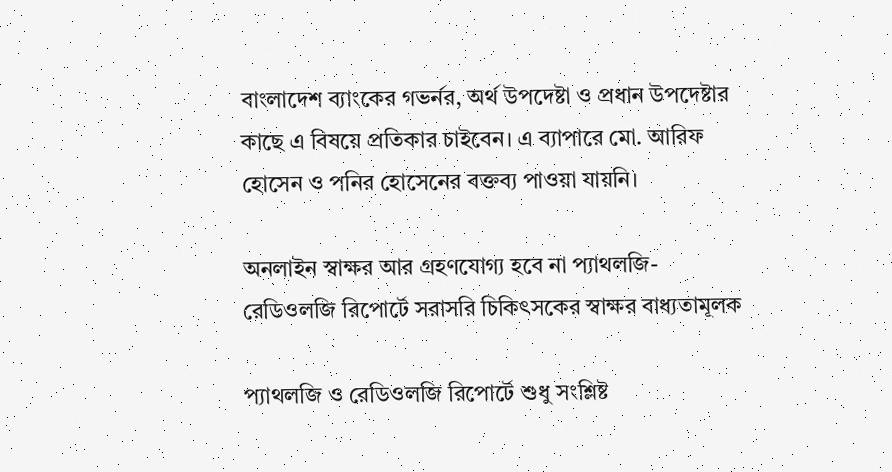বাংলাদেশ ব্যাংকের গভর্নর, অর্থ উপদেষ্টা ও প্রধান উপদেষ্টার কাছে এ বিষয়ে প্রতিকার চাইবেন। এ ব্যাপারে মো. আরিফ হোসেন ও পনির হোসেনের বক্তব্য পাওয়া যায়নি।

অনলাইন স্বাক্ষর আর গ্রহণযোগ্য হবে না প্যাথলজি-রেডিওলজি রিপোর্টে সরাসরি চিকিৎসকের স্বাক্ষর বাধ্যতামূলক

প্যাথলজি ও রেডিওলজি রিপোর্টে শুধু সংশ্লিষ্ট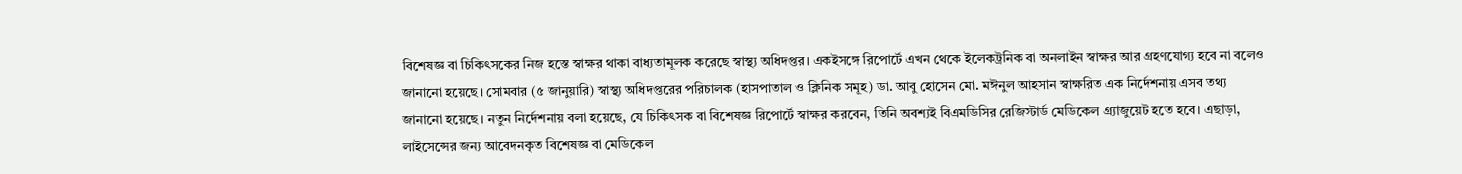বিশেষজ্ঞ বা চিকিৎসকের নিজ হস্তে স্বাক্ষর থাকা বাধ্যতামূলক করেছে স্বাস্থ্য অধিদপ্তর। একইসঙ্গে রিপোর্টে এখন থেকে ইলেকট্রনিক বা অনলাইন স্বাক্ষর আর গ্রহণযোগ্য হবে না বলেও জানানো হয়েছে। সোমবার (৫ জানুয়ারি) স্বাস্থ্য অধিদপ্তরের পরিচালক (হাসপাতাল ও ক্লিনিক সমূহ) ডা. আবু হোসেন মো. মঈনুল আহসান স্বাক্ষরিত এক নির্দেশনায় এসব তথ্য জানানো হয়েছে। নতুন নির্দেশনায় বলা হয়েছে, যে চিকিৎসক বা বিশেষজ্ঞ রিপোর্টে স্বাক্ষর করবেন, তিনি অবশ্যই বিএমডিসির রেজিস্টার্ড মেডিকেল গ্র্যাজুয়েট হতে হবে। এছাড়া, লাইসেন্সের জন্য আবেদনকৃত বিশেষজ্ঞ বা মেডিকেল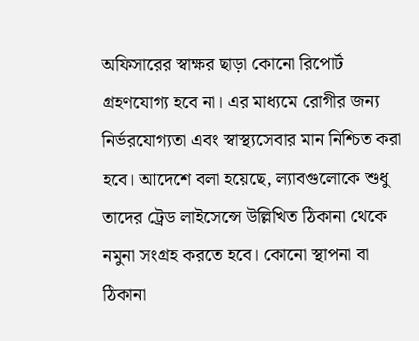অফিসারের স্বাক্ষর ছাড়া কোনো রিপোর্ট গ্রহণযোগ্য হবে না। এর মাধ্যমে রোগীর জন্য নির্ভরযোগ্যতা এবং স্বাস্থ্যসেবার মান নিশ্চিত করা হবে। আদেশে বলা হয়েছে, ল্যাবগুলোকে শুধু তাদের ট্রেড লাইসেন্সে উল্লিখিত ঠিকানা থেকে নমুনা সংগ্রহ করতে হবে। কোনো স্থাপনা বা ঠিকানা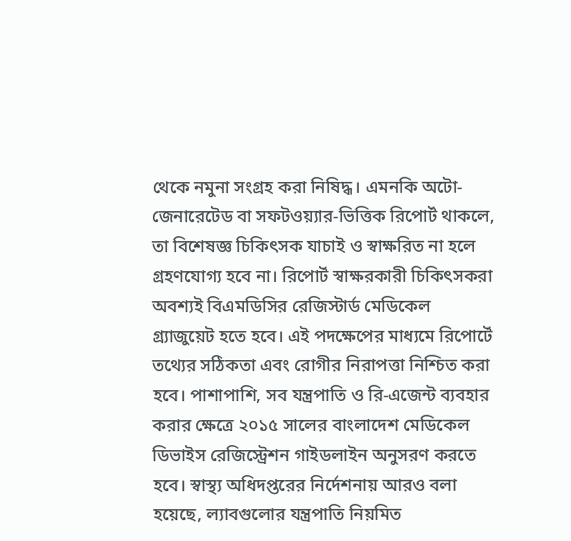থেকে নমুনা সংগ্রহ করা নিষিদ্ধ। এমনকি অটো-জেনারেটেড বা সফটওয়্যার-ভিত্তিক রিপোর্ট থাকলে, তা বিশেষজ্ঞ চিকিৎসক যাচাই ও স্বাক্ষরিত না হলে গ্রহণযোগ্য হবে না। রিপোর্ট স্বাক্ষরকারী চিকিৎসকরা অবশ্যই বিএমডিসির রেজিস্টার্ড মেডিকেল গ্র্যাজুয়েট হতে হবে। এই পদক্ষেপের মাধ্যমে রিপোর্টে তথ্যের সঠিকতা এবং রোগীর নিরাপত্তা নিশ্চিত করা হবে। পাশাপাশি, সব যন্ত্রপাতি ও রি-এজেন্ট ব্যবহার করার ক্ষেত্রে ২০১৫ সালের বাংলাদেশ মেডিকেল ডিভাইস রেজিস্ট্রেশন গাইডলাইন অনুসরণ করতে হবে। স্বাস্থ্য অধিদপ্তরের নির্দেশনায় আরও বলা হয়েছে, ল্যাবগুলোর যন্ত্রপাতি নিয়মিত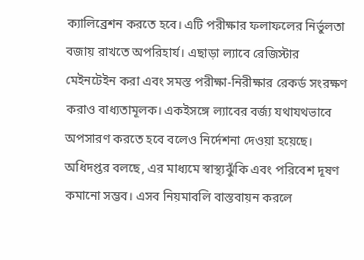ক্যালিব্রেশন করতে হবে। এটি পরীক্ষার ফলাফলের নির্ভুলতা বজায় রাখতে অপরিহার্য। এছাড়া ল্যাবে রেজিস্টার মেইনটেইন করা এবং সমস্ত পরীক্ষা-নিরীক্ষার রেকর্ড সংরক্ষণ করাও বাধ্যতামূলক। একইসঙ্গে ল্যাবের বর্জ্য যথাযথভাবে অপসারণ করতে হবে বলেও নির্দেশনা দেওয়া হয়েছে। অধিদপ্তর বলছে, এর মাধ্যমে স্বাস্থ্যঝুঁকি এবং পরিবেশ দূষণ কমানো সম্ভব। এসব নিয়মাবলি বাস্তবায়ন করলে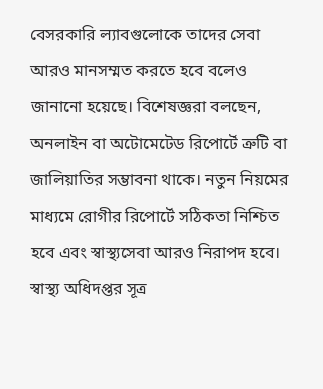বেসরকারি ল্যাবগুলোকে তাদের সেবা আরও মানসম্মত করতে হবে বলেও জানানো হয়েছে। বিশেষজ্ঞরা বলছেন, অনলাইন বা অটোমেটেড রিপোর্টে ত্রুটি বা জালিয়াতির সম্ভাবনা থাকে। নতুন নিয়মের মাধ্যমে রোগীর রিপোর্টে সঠিকতা নিশ্চিত হবে এবং স্বাস্থ্যসেবা আরও নিরাপদ হবে। স্বাস্থ্য অধিদপ্তর সূত্র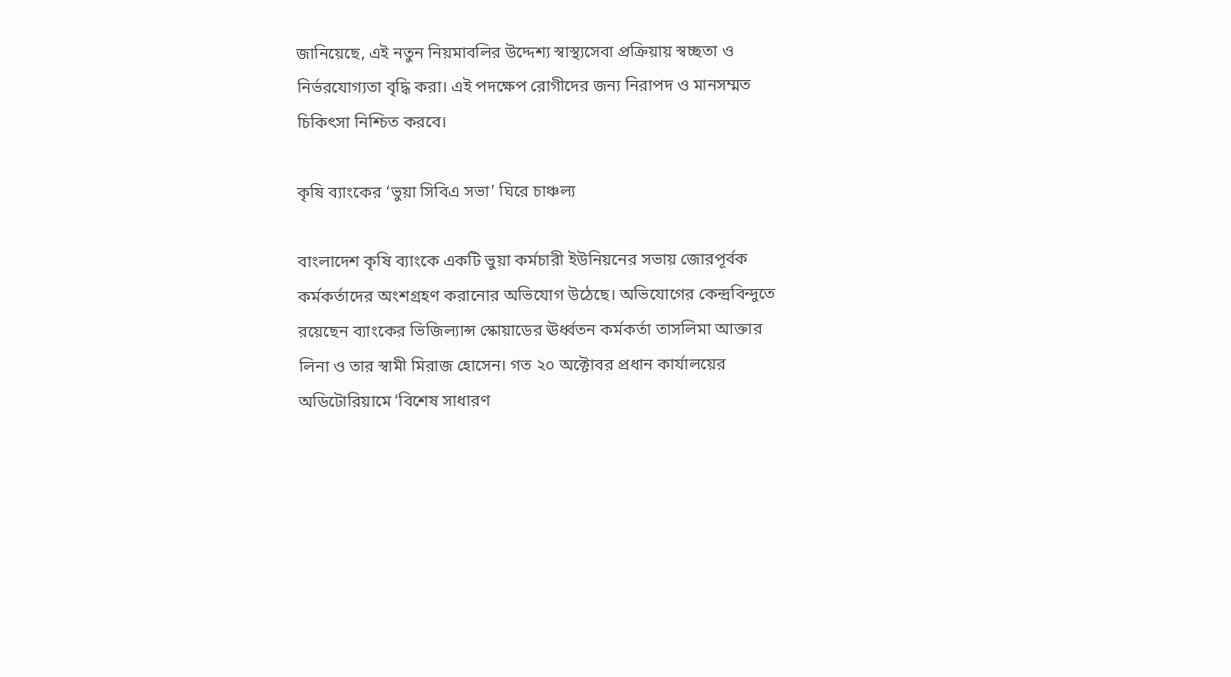জানিয়েছে, এই নতুন নিয়মাবলির উদ্দেশ্য স্বাস্থ্যসেবা প্রক্রিয়ায় স্বচ্ছতা ও নির্ভরযোগ্যতা বৃদ্ধি করা। এই পদক্ষেপ রোগীদের জন্য নিরাপদ ও মানসম্মত চিকিৎসা নিশ্চিত করবে।

কৃষি ব্যাংকের ‘ভুয়া সিবিএ সভা’ ঘিরে চাঞ্চল্য

বাংলাদেশ কৃষি ব্যাংকে একটি ভুয়া কর্মচারী ইউনিয়নের সভায় জোরপূর্বক কর্মকর্তাদের অংশগ্রহণ করানোর অভিযোগ উঠেছে। অভিযোগের কেন্দ্রবিন্দুতে রয়েছেন ব্যাংকের ভিজিল্যান্স স্কোয়াডের ঊর্ধ্বতন কর্মকর্তা তাসলিমা আক্তার লিনা ও তার স্বামী মিরাজ হোসেন। গত ২০ অক্টোবর প্রধান কার্যালয়ের অডিটোরিয়ামে ‘বিশেষ সাধারণ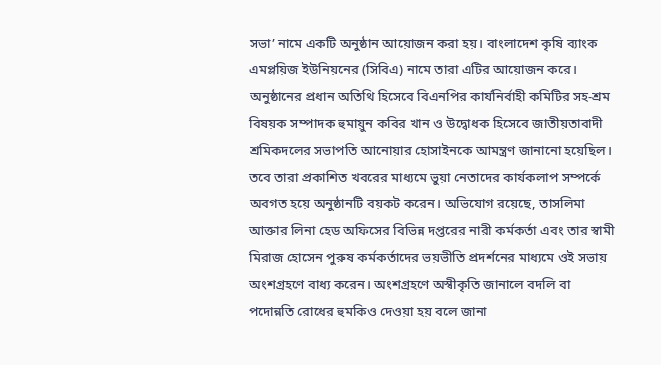সভা’ নামে একটি অনুষ্ঠান আয়োজন করা হয়। বাংলাদেশ কৃষি ব্যাংক এমপ্লয়িজ ইউনিয়নের (সিবিএ) নামে তারা এটির আয়োজন করে।  অনুষ্ঠানের প্রধান অতিথি হিসেবে বিএনপির কার্যনির্বাহী কমিটির সহ-শ্রম বিষয়ক সম্পাদক হুমায়ুন কবির খান ও উদ্বোধক হিসেবে জাতীয়তাবাদী শ্রমিকদলের সভাপতি আনোয়ার হোসাইনকে আমন্ত্রণ জানানো হয়েছিল। তবে তারা প্রকাশিত খবরের মাধ্যমে ভুয়া নেতাদের কার্যকলাপ সম্পর্কে অবগত হয়ে অনুষ্ঠানটি বয়কট করেন। অভিযোগ রয়েছে, তাসলিমা আক্তার লিনা হেড অফিসের বিভিন্ন দপ্তরের নারী কর্মকর্তা এবং তার স্বামী মিরাজ হোসেন পুরুষ কর্মকর্তাদের ভয়ভীতি প্রদর্শনের মাধ্যমে ওই সভায় অংশগ্রহণে বাধ্য করেন। অংশগ্রহণে অস্বীকৃতি জানালে বদলি বা পদোন্নতি রোধের হুমকিও দেওয়া হয় বলে জানা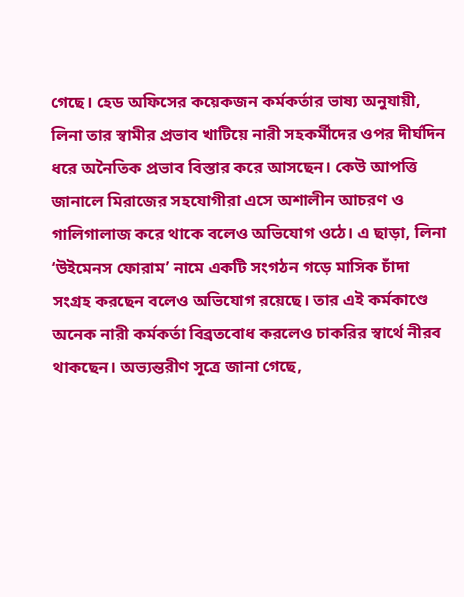গেছে। হেড অফিসের কয়েকজন কর্মকর্তার ভাষ্য অনুযায়ী, লিনা তার স্বামীর প্রভাব খাটিয়ে নারী সহকর্মীদের ওপর দীর্ঘদিন ধরে অনৈতিক প্রভাব বিস্তার করে আসছেন। কেউ আপত্তি জানালে মিরাজের সহযোগীরা এসে অশালীন আচরণ ও গালিগালাজ করে থাকে বলেও অভিযোগ ওঠে। এ ছাড়া, লিনা ‘উইমেনস ফোরাম’ নামে একটি সংগঠন গড়ে মাসিক চাঁদা সংগ্রহ করছেন বলেও অভিযোগ রয়েছে। তার এই কর্মকাণ্ডে অনেক নারী কর্মকর্তা বিব্রতবোধ করলেও চাকরির স্বার্থে নীরব থাকছেন। অভ্যন্তরীণ সূত্রে জানা গেছে,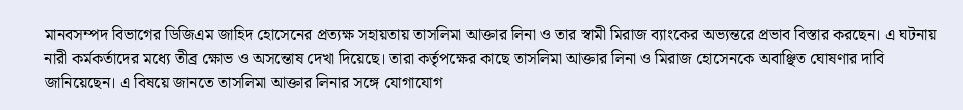মানবসম্পদ বিভাগের ডিজিএম জাহিদ হোসেনের প্রত্যক্ষ সহায়তায় তাসলিমা আক্তার লিনা ও তার স্বামী মিরাজ ব্যাংকের অভ্যন্তরে প্রভাব বিস্তার করছেন। এ ঘটনায় নারী কর্মকর্তাদের মধ্যে তীব্র ক্ষোভ ও অসন্তোষ দেখা দিয়েছে। তারা কর্তৃপক্ষের কাছে তাসলিমা আক্তার লিনা ও মিরাজ হোসেনকে অবাঞ্ছিত ঘোষণার দাবি জানিয়েছেন। এ বিষয়ে জানতে তাসলিমা আক্তার লিনার সঙ্গে যোগাযোগ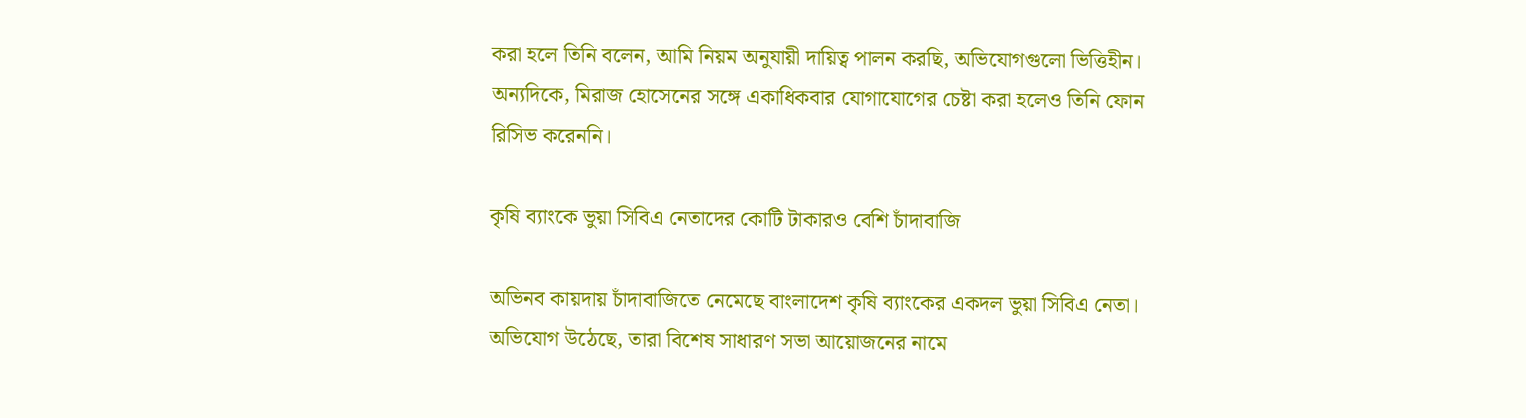করা হলে তিনি বলেন, আমি নিয়ম অনুযায়ী দায়িত্ব পালন করছি, অভিযোগগুলো ভিত্তিহীন। অন্যদিকে, মিরাজ হোসেনের সঙ্গে একাধিকবার যোগাযোগের চেষ্টা করা হলেও তিনি ফোন রিসিভ করেননি।

কৃষি ব্যাংকে ভুয়া সিবিএ নেতাদের কোটি টাকারও বেশি চাঁদাবাজি

অভিনব কায়দায় চাঁদাবাজিতে নেমেছে বাংলাদেশ কৃষি ব্যাংকের একদল ভুয়া সিবিএ নেতা। অভিযোগ উঠেছে, তারা বিশেষ সাধারণ সভা আয়োজনের নামে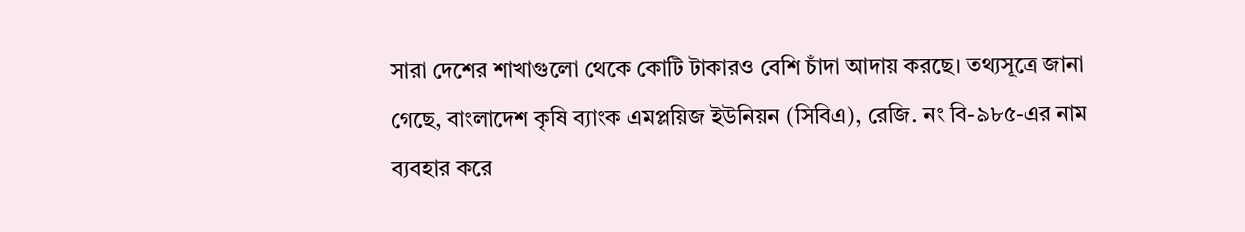সারা দেশের শাখাগুলো থেকে কোটি টাকারও বেশি চাঁদা আদায় করছে। তথ্যসূত্রে জানা গেছে, বাংলাদেশ কৃষি ব্যাংক এমপ্লয়িজ ইউনিয়ন (সিবিএ), রেজি. নং বি-৯৮৫-এর নাম ব্যবহার করে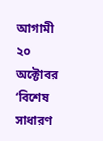আগামী ২০ অক্টোবর ‘বিশেষ সাধারণ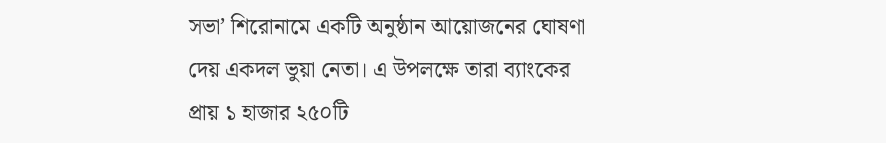সভা’ শিরোনামে একটি অনুষ্ঠান আয়োজনের ঘোষণা দেয় একদল ভুয়া নেতা। এ উপলক্ষে তারা ব্যাংকের প্রায় ১ হাজার ২৫০টি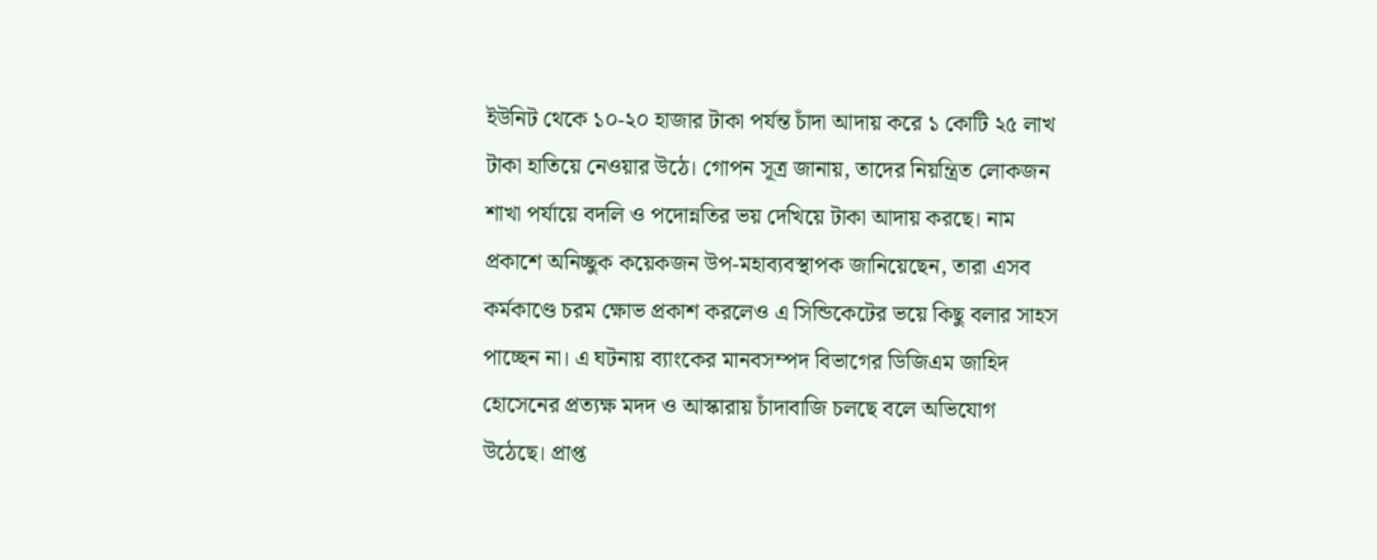ইউনিট থেকে ১০-২০ হাজার টাকা পর্যন্ত চাঁদা আদায় করে ১ কোটি ২৫ লাখ টাকা হাতিয়ে নেওয়ার উঠে। গোপন সূত্র জানায়, তাদের নিয়ন্ত্রিত লোকজন শাখা পর্যায়ে বদলি ও পদোন্নতির ভয় দেখিয়ে টাকা আদায় করছে। নাম প্রকাশে অনিচ্ছুক কয়েকজন উপ-মহাব্যবস্থাপক জানিয়েছেন, তারা এসব কর্মকাণ্ডে চরম ক্ষোভ প্রকাশ করলেও এ সিন্ডিকেটের ভয়ে কিছু বলার সাহস পাচ্ছেন না। এ ঘটনায় ব্যাংকের মানবসম্পদ বিভাগের ডিজিএম জাহিদ হোসেনের প্রত্যক্ষ মদদ ও আস্কারায় চাঁদাবাজি চলছে বলে অভিযোগ উঠেছে। প্রাপ্ত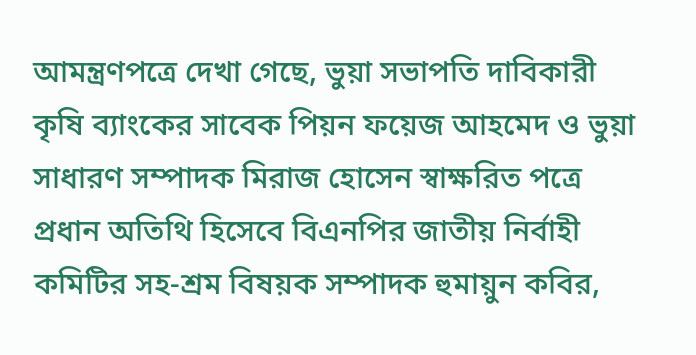আমন্ত্রণপত্রে দেখা গেছে, ভুয়া সভাপতি দাবিকারী কৃষি ব্যাংকের সাবেক পিয়ন ফয়েজ আহমেদ ও ভুয়া সাধারণ সম্পাদক মিরাজ হোসেন স্বাক্ষরিত পত্রে প্রধান অতিথি হিসেবে বিএনপির জাতীয় নির্বাহী কমিটির সহ-শ্রম বিষয়ক সম্পাদক হুমায়ুন কবির,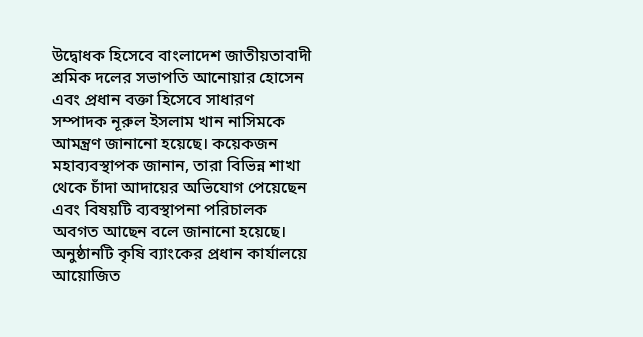উদ্বোধক হিসেবে বাংলাদেশ জাতীয়তাবাদী শ্রমিক দলের সভাপতি আনোয়ার হোসেন এবং প্রধান বক্তা হিসেবে সাধারণ সম্পাদক নূরুল ইসলাম খান নাসিমকে আমন্ত্রণ জানানো হয়েছে। কয়েকজন মহাব্যবস্থাপক জানান, তারা বিভিন্ন শাখা থেকে চাঁদা আদায়ের অভিযোগ পেয়েছেন এবং বিষয়টি ব্যবস্থাপনা পরিচালক অবগত আছেন বলে জানানো হয়েছে। অনুষ্ঠানটি কৃষি ব্যাংকের প্রধান কার্যালয়ে আয়োজিত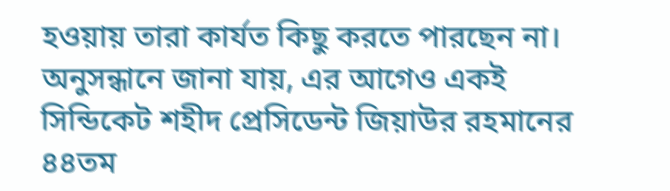হওয়ায় তারা কার্যত কিছু করতে পারছেন না। অনুসন্ধানে জানা যায়, এর আগেও একই সিন্ডিকেট শহীদ প্রেসিডেন্ট জিয়াউর রহমানের ৪৪তম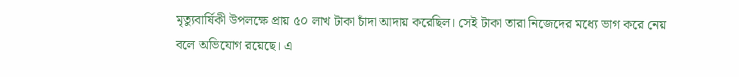মৃত্যুবার্ষিকী উপলক্ষে প্রায় ৫০ লাখ টাকা চাঁদা আদায় করেছিল। সেই টাকা তারা নিজেদের মধ্যে ভাগ করে নেয় বলে অভিযোগ রয়েছে। এ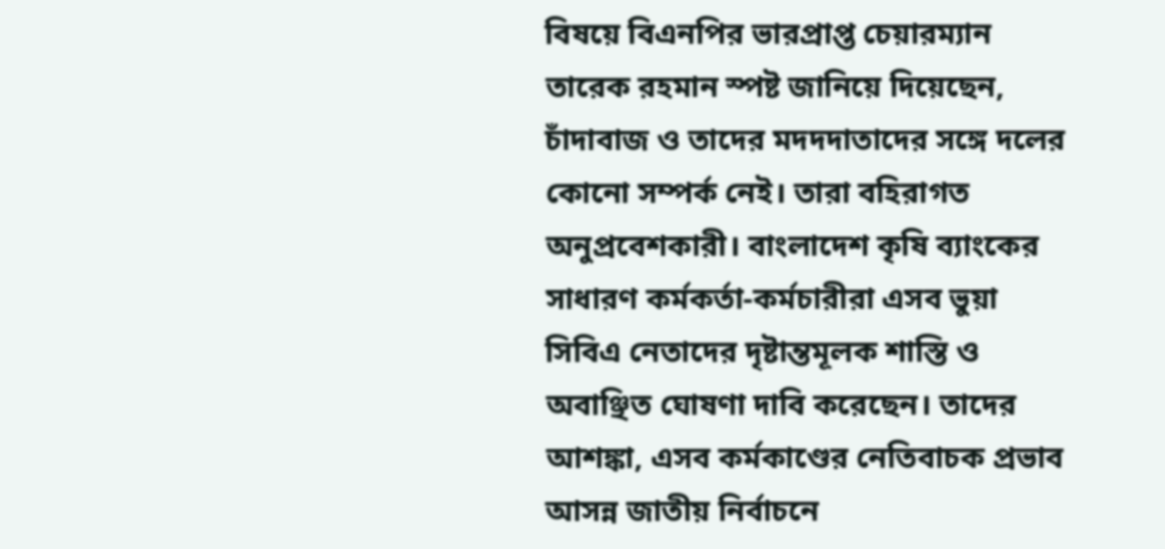বিষয়ে বিএনপির ভারপ্রাপ্ত চেয়ারম্যান তারেক রহমান স্পষ্ট জানিয়ে দিয়েছেন, চাঁদাবাজ ও তাদের মদদদাতাদের সঙ্গে দলের কোনো সম্পর্ক নেই। তারা বহিরাগত অনুপ্রবেশকারী। বাংলাদেশ কৃষি ব্যাংকের সাধারণ কর্মকর্তা-কর্মচারীরা এসব ভুয়া সিবিএ নেতাদের দৃষ্টান্তমূলক শাস্তি ও অবাঞ্ছিত ঘোষণা দাবি করেছেন। তাদের আশঙ্কা, এসব কর্মকাণ্ডের নেতিবাচক প্রভাব আসন্ন জাতীয় নির্বাচনে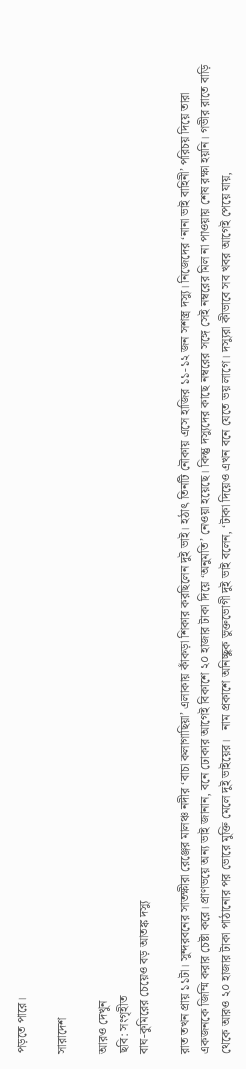পড়তে পারে।

সারাদেশ

আরও দেখুন
ছবি: সংগৃহীত
বাঘ-কুমিরের চেয়েও বড় আতঙ্ক দস্যু

রাত তখন প্রায় ১১টা। সুন্দরবনের সাতক্ষীরা রেঞ্জের মালঞ্চ নদীর ‘বাচা কলাগাছিয়া’ এলাকায় কাঁকড়া শিকার করছিলেন দুই ভাই। হঠাৎ তিনটি নৌকায় এসে হাজির ১১-১২ জন সশস্ত্র দস্যু। নিজেদের ‘নানা ভাই বাহিনী’ পরিচয় দিয়ে তারা একজনকে জিম্মি করার চেষ্টা করে। প্রাণভয়ে অন্য ভাই জানান, বনে ঢোকার আগেই বিকাশে ২০ হাজার টাকা দিয়ে ‘অনুমতি’ নেওয়া হয়েছে। কিন্তু দস্যুদের কাছে নম্বরের সঙ্গে সেই নম্বরের মিল না পাওয়ায় শেষ রক্ষা হয়নি। গভীর রাতে বাড়ি থেকে আরও ২০ হাজার টাকা পাঠানোর পর ভোরে মুক্তি মেলে দুই ভাইয়ের।   নাম প্রকাশে অনিচ্ছুক ভুক্তভোগী দুই ভাই বলেন, ‘টাকা দিয়েও এখন বনে যেতে ভয় লাগে। দস্যুরা কীভাবে সব খবর আগেই পেয়ে যায়,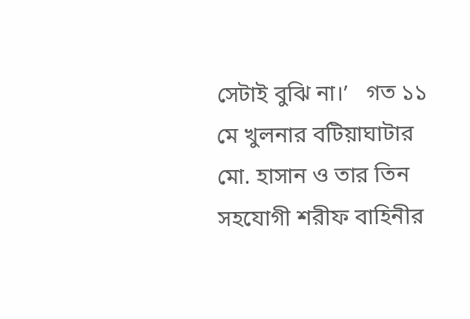সেটাই বুঝি না।’   গত ১১ মে খুলনার বটিয়াঘাটার মো. হাসান ও তার তিন সহযোগী শরীফ বাহিনীর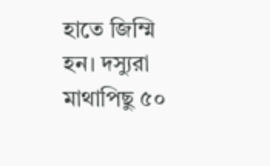হাতে জিম্মি হন। দস্যুরা মাথাপিছু ৫০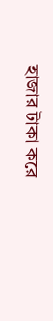হাজার টাকা করে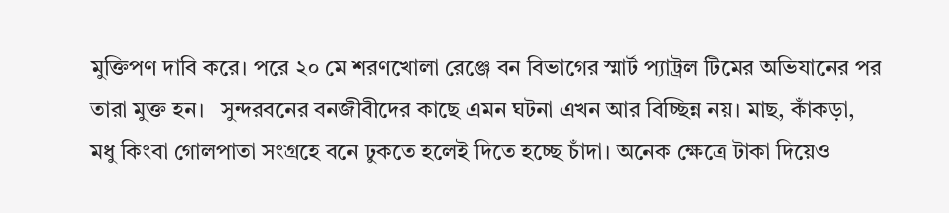মুক্তিপণ দাবি করে। পরে ২০ মে শরণখোলা রেঞ্জে বন বিভাগের স্মার্ট প্যাট্রল টিমের অভিযানের পর তারা মুক্ত হন।   সুন্দরবনের বনজীবীদের কাছে এমন ঘটনা এখন আর বিচ্ছিন্ন নয়। মাছ, কাঁকড়া, মধু কিংবা গোলপাতা সংগ্রহে বনে ঢুকতে হলেই দিতে হচ্ছে চাঁদা। অনেক ক্ষেত্রে টাকা দিয়েও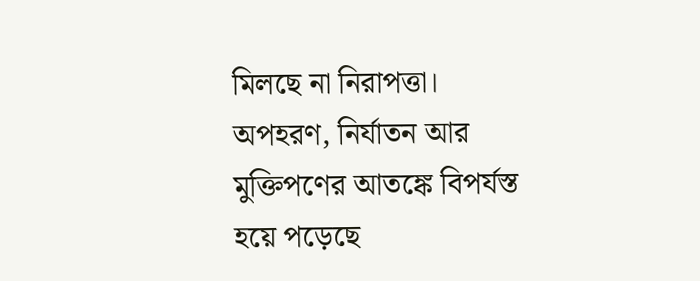মিলছে না নিরাপত্তা। অপহরণ, নির্যাতন আর মুক্তিপণের আতঙ্কে বিপর্যস্ত হয়ে পড়েছে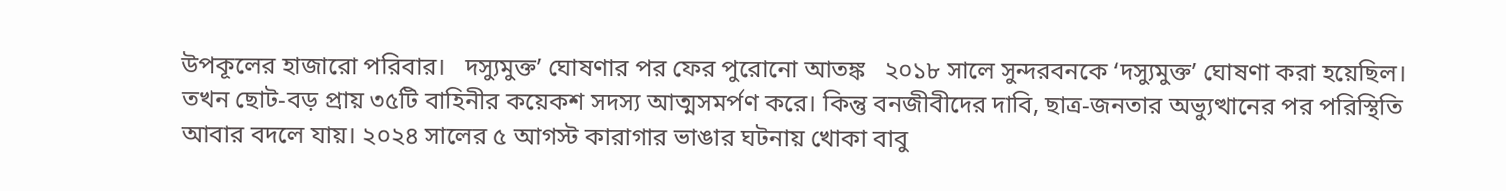উপকূলের হাজারো পরিবার।   দস্যুমুক্ত’ ঘোষণার পর ফের পুরোনো আতঙ্ক   ২০১৮ সালে সুন্দরবনকে ‘দস্যুমুক্ত’ ঘোষণা করা হয়েছিল। তখন ছোট-বড় প্রায় ৩৫টি বাহিনীর কয়েকশ সদস্য আত্মসমর্পণ করে। কিন্তু বনজীবীদের দাবি, ছাত্র-জনতার অভ্যুত্থানের পর পরিস্থিতি আবার বদলে যায়। ২০২৪ সালের ৫ আগস্ট কারাগার ভাঙার ঘটনায় খোকা বাবু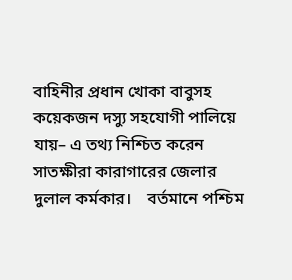বাহিনীর প্রধান খোকা বাবুসহ কয়েকজন দস্যু সহযোগী পালিয়ে যায়– এ তথ্য নিশ্চিত করেন সাতক্ষীরা কারাগারের জেলার দুলাল কর্মকার।    বর্তমানে পশ্চিম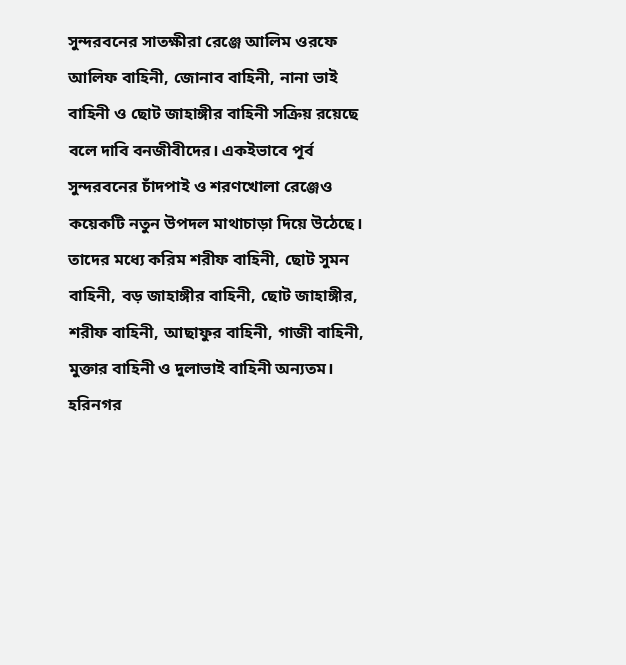সুন্দরবনের সাতক্ষীরা রেঞ্জে আলিম ওরফে আলিফ বাহিনী, জোনাব বাহিনী, নানা ভাই বাহিনী ও ছোট জাহাঙ্গীর বাহিনী সক্রিয় রয়েছে বলে দাবি বনজীবীদের। একইভাবে পূর্ব সুন্দরবনের চাঁদপাই ও শরণখোলা রেঞ্জেও কয়েকটি নতুন উপদল মাথাচাড়া দিয়ে উঠেছে। তাদের মধ্যে করিম শরীফ বাহিনী, ছোট সুমন বাহিনী, বড় জাহাঙ্গীর বাহিনী, ছোট জাহাঙ্গীর, শরীফ বাহিনী, আছাফুর বাহিনী, গাজী বাহিনী, মুক্তার বাহিনী ও দুলাভাই বাহিনী অন্যতম।   হরিনগর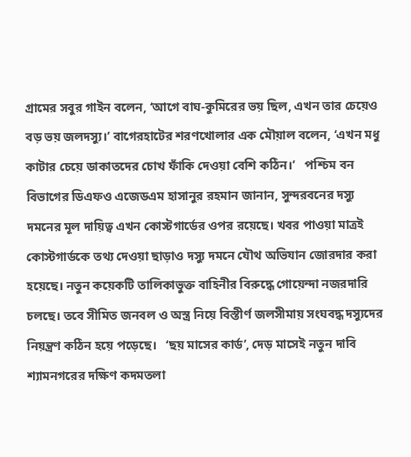গ্রামের সবুর গাইন বলেন, ‘আগে বাঘ-কুমিরের ভয় ছিল, এখন তার চেয়েও বড় ভয় জলদস্যু।’ বাগেরহাটের শরণখোলার এক মৌয়াল বলেন, ‘এখন মধু কাটার চেয়ে ডাকাতদের চোখ ফাঁকি দেওয়া বেশি কঠিন।’   পশ্চিম বন বিভাগের ডিএফও এজেডএম হাসানুর রহমান জানান, সুন্দরবনের দস্যু দমনের মূল দায়িত্ব এখন কোস্টগার্ডের ওপর রয়েছে। খবর পাওয়া মাত্রই কোস্টগার্ডকে তথ্য দেওয়া ছাড়াও দস্যু দমনে যৌথ অভিযান জোরদার করা হয়েছে। নতুন কয়েকটি তালিকাভুক্ত বাহিনীর বিরুদ্ধে গোয়েন্দা নজরদারি চলছে। তবে সীমিত জনবল ও অস্ত্র নিয়ে বিস্তীর্ণ জলসীমায় সংঘবদ্ধ দস্যুদের নিয়ন্ত্রণ কঠিন হয়ে পড়েছে।   ‘ছয় মাসের কার্ড’, দেড় মাসেই নতুন দাবি   শ্যামনগরের দক্ষিণ কদমতলা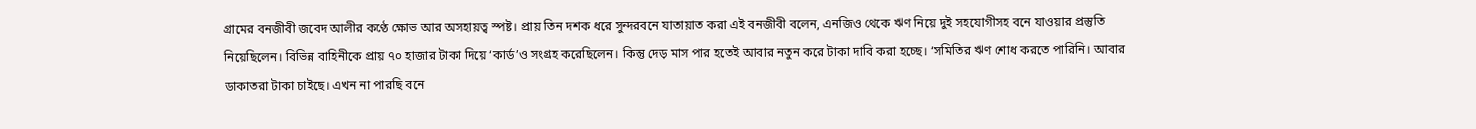গ্রামের বনজীবী জবেদ আলীর কণ্ঠে ক্ষোভ আর অসহায়ত্ব স্পষ্ট। প্রায় তিন দশক ধরে সুন্দরবনে যাতায়াত করা এই বনজীবী বলেন, এনজিও থেকে ঋণ নিয়ে দুই সহযোগীসহ বনে যাওয়ার প্রস্তুতি নিয়েছিলেন। বিভিন্ন বাহিনীকে প্রায় ৭০ হাজার টাকা দিয়ে ‘কার্ড’ও সংগ্রহ করেছিলেন। কিন্তু দেড় মাস পার হতেই আবার নতুন করে টাকা দাবি করা হচ্ছে। ‘সমিতির ঋণ শোধ করতে পারিনি। আবার ডাকাতরা টাকা চাইছে। এখন না পারছি বনে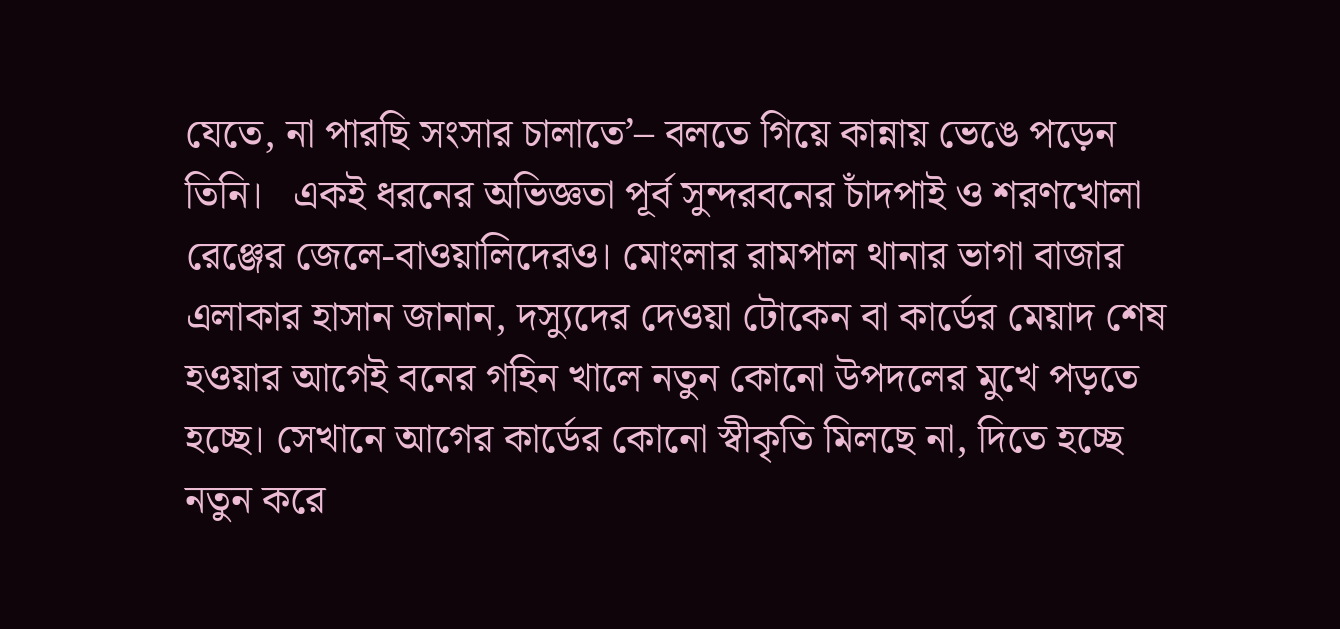যেতে, না পারছি সংসার চালাতে’– বলতে গিয়ে কান্নায় ভেঙে পড়েন তিনি।   একই ধরনের অভিজ্ঞতা পূর্ব সুন্দরবনের চাঁদপাই ও শরণখোলা রেঞ্জের জেলে-বাওয়ালিদেরও। মোংলার রামপাল থানার ভাগা বাজার এলাকার হাসান জানান, দস্যুদের দেওয়া টোকেন বা কার্ডের মেয়াদ শেষ হওয়ার আগেই বনের গহিন খালে নতুন কোনো উপদলের মুখে পড়তে হচ্ছে। সেখানে আগের কার্ডের কোনো স্বীকৃতি মিলছে না, দিতে হচ্ছে নতুন করে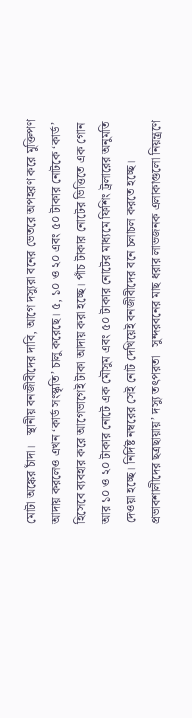মোটা অঙ্কের চাঁদা।   স্থানীয় বনজীবীদের দাবি, আগে দস্যুরা বনের ভেতরে অপহরণ করে মুক্তিপণ আদায় করলেও এখন ‘কার্ড সংস্কৃতি’ চালু করেছে। ৫, ১০ ও ২০ এবং ৫০ টাকার নোটকে ‘কার্ড’ হিসেবে ব্যবহার করে আগেভাগেই টাকা আদায় করা হচ্ছে। পাঁচ টাকার নোটের ভিত্তিতে এক গোন আর ১০ ও ২০ টাকার নোটে এক মৌসুম এবং ৫০ টাকার নোটের মাধ্যমে ফিশিং ট্রলারের অনুমতি দেওয়া হচ্ছে। নির্দিষ্ট নম্বরের সেই নোট দেখিয়েই বনজীবীদের বনে চলাচল করতে হচ্ছে।   প্রভাবশালীদের ছত্রছায়ায়’ দস্যু তৎপরতা   সুন্দরবনের মাছ ধরার লাভজনক এলাকাগুলো নিয়ন্ত্রণে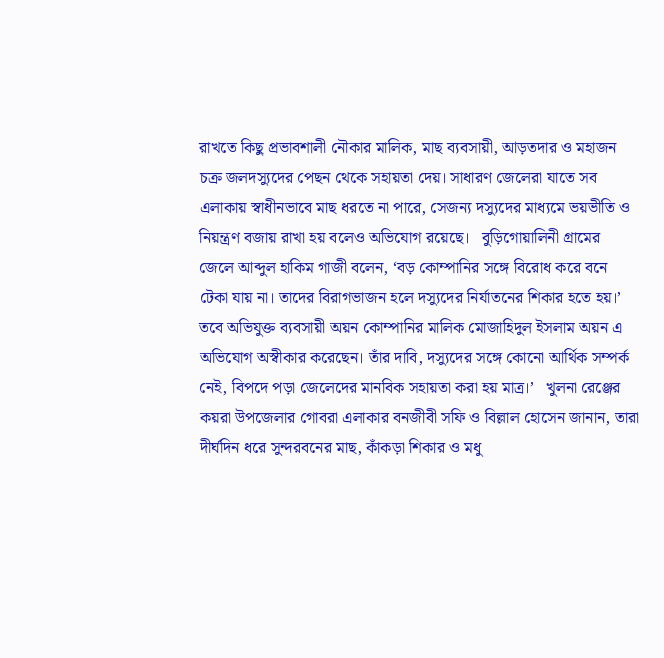রাখতে কিছু প্রভাবশালী নৌকার মালিক, মাছ ব্যবসায়ী, আড়তদার ও মহাজন চক্র জলদস্যুদের পেছন থেকে সহায়তা দেয়। সাধারণ জেলেরা যাতে সব এলাকায় স্বাধীনভাবে মাছ ধরতে না পারে, সেজন্য দস্যুদের মাধ্যমে ভয়ভীতি ও নিয়ন্ত্রণ বজায় রাখা হয় বলেও অভিযোগ রয়েছে।   বুড়িগোয়ালিনী গ্রামের জেলে আব্দুল হাকিম গাজী বলেন, ‘বড় কোম্পানির সঙ্গে বিরোধ করে বনে টেকা যায় না। তাদের বিরাগভাজন হলে দস্যুদের নির্যাতনের শিকার হতে হয়।’ তবে অভিযুক্ত ব্যবসায়ী অয়ন কোম্পানির মালিক মোজাহিদুল ইসলাম অয়ন এ অভিযোগ অস্বীকার করেছেন। তাঁর দাবি, দস্যুদের সঙ্গে কোনো আর্থিক সম্পর্ক নেই, বিপদে পড়া জেলেদের মানবিক সহায়তা করা হয় মাত্র।’   খুলনা রেঞ্জের কয়রা উপজেলার গোবরা এলাকার বনজীবী সফি ও বিল্লাল হোসেন জানান, তারা দীর্ঘদিন ধরে সুন্দরবনের মাছ, কাঁকড়া শিকার ও মধু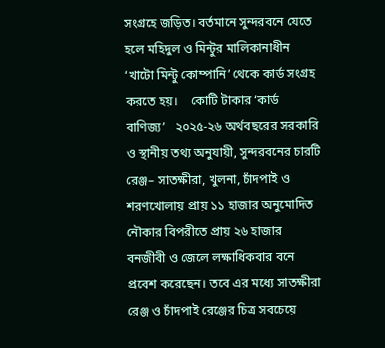সংগ্রহে জড়িত। বর্তমানে সুন্দরবনে যেতে হলে মহিদুল ও মিন্টুর মালিকানাধীন ‘খাটো মিন্টু কোম্পানি’ থেকে কার্ড সংগ্রহ করতে হয়।    কোটি টাকার ‘কার্ড বাণিজ্য’   ২০২৫-২৬ অর্থবছরের সরকারি ও স্থানীয় তথ্য অনুযায়ী, সুন্দরবনের চারটি রেঞ্জ– সাতক্ষীরা, খুলনা, চাঁদপাই ও শরণখোলায় প্রায় ১১ হাজার অনুমোদিত নৌকার বিপরীতে প্রায় ২৬ হাজার বনজীবী ও জেলে লক্ষাধিকবার বনে প্রবেশ করেছেন। তবে এর মধ্যে সাতক্ষীরা রেঞ্জ ও চাঁদপাই রেঞ্জের চিত্র সবচেয়ে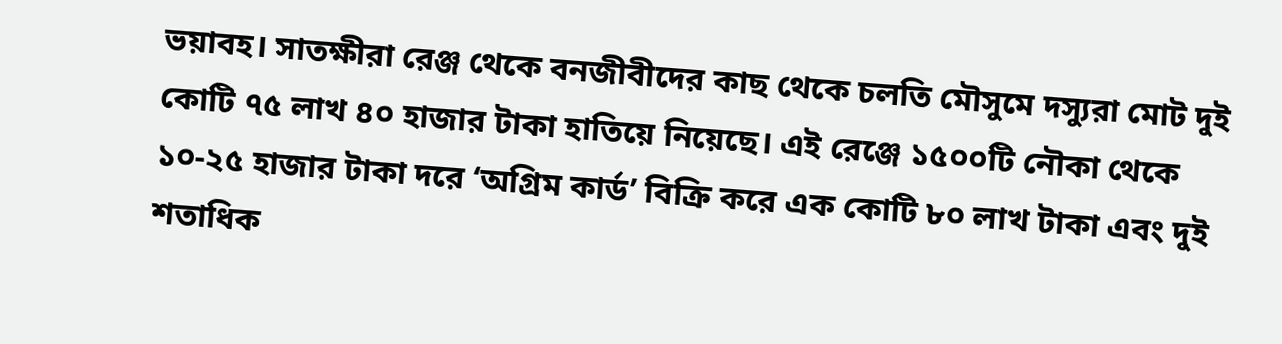ভয়াবহ। সাতক্ষীরা রেঞ্জ থেকে বনজীবীদের কাছ থেকে চলতি মৌসুমে দস্যুরা মোট দুই কোটি ৭৫ লাখ ৪০ হাজার টাকা হাতিয়ে নিয়েছে। এই রেঞ্জে ১৫০০টি নৌকা থেকে ১০-২৫ হাজার টাকা দরে ‘অগ্রিম কার্ড’ বিক্রি করে এক কোটি ৮০ লাখ টাকা এবং দুই শতাধিক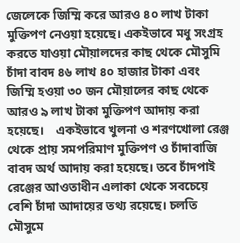জেলেকে জিম্মি করে আরও ৪০ লাখ টাকা মুক্তিপণ নেওয়া হয়েছে। একইভাবে মধু সংগ্রহ করতে যাওয়া মৌয়ালদের কাছ থেকে মৌসুমি চাঁদা বাবদ ৪৬ লাখ ৪০ হাজার টাকা এবং জিম্মি হওয়া ৩০ জন মৌয়ালের কাছ থেকে আরও ৯ লাখ টাকা মুক্তিপণ আদায় করা হয়েছে।    একইভাবে খুলনা ও শরণখোলা রেঞ্জ থেকে প্রায় সমপরিমাণ মুক্তিপণ ও চাঁদাবাজি বাবদ অর্থ আদায় করা হয়েছে। তবে চাঁদপাই রেঞ্জের আওতাধীন এলাকা থেকে সবচেয়ে বেশি চাঁদা আদায়ের তথ্য রয়েছে। চলতি মৌসুমে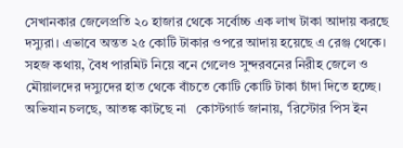সেখানকার জেলেপ্রতি ২০ হাজার থেকে সর্বোচ্চ এক লাখ টাকা আদায় করছে দস্যুরা। এভাবে অন্তত ২৫ কোটি টাকার ওপরে আদায় হয়েছে এ রেঞ্জ থেকে। সহজ কথায়, বৈধ পারমিট নিয়ে বনে গেলেও সুন্দরবনের নিরীহ জেলে ও মৌয়ালদের দস্যুদের হাত থেকে বাঁচতে কোটি কোটি টাকা চাঁদা দিতে হচ্ছে।   অভিযান চলছে, আতঙ্ক কাটছে না   কোস্টগার্ড জানায়, ‘রিস্টোর পিস ইন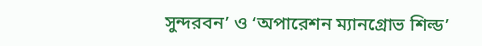সুন্দরবন’ ও ‘অপারেশন ম্যানগ্রোভ শিল্ড’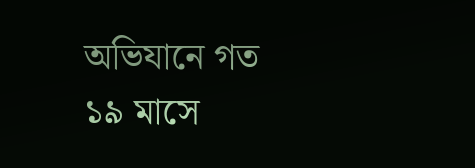অভিযানে গত ১৯ মাসে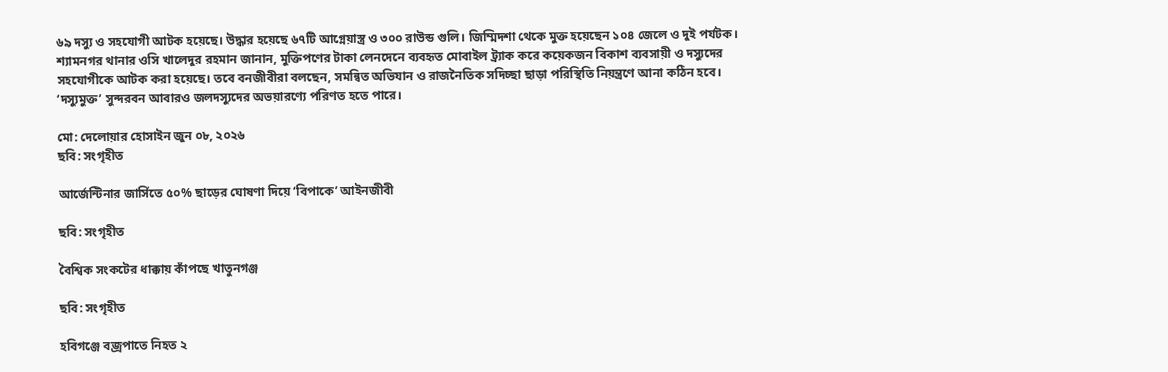৬৯ দস্যু ও সহযোগী আটক হয়েছে। উদ্ধার হয়েছে ৬৭টি আগ্নেয়াস্ত্র ও ৩০০ রাউন্ড গুলি। জিম্মিদশা থেকে মুক্ত হয়েছেন ১০৪ জেলে ও দুই পর্যটক।   শ্যামনগর থানার ওসি খালেদুর রহমান জানান, মুক্তিপণের টাকা লেনদেনে ব্যবহৃত মোবাইল ট্র্যাক করে কয়েকজন বিকাশ ব্যবসায়ী ও দস্যুদের সহযোগীকে আটক করা হয়েছে। তবে বনজীবীরা বলছেন, সমন্বিত অভিযান ও রাজনৈতিক সদিচ্ছা ছাড়া পরিস্থিতি নিয়ন্ত্রণে আনা কঠিন হবে। ‘দস্যুমুক্ত’ সুন্দরবন আবারও জলদস্যুদের অভয়ারণ্যে পরিণত হতে পারে।

মো: দেলোয়ার হোসাইন জুন ০৮, ২০২৬
ছবি: সংগৃহীত

আর্জেন্টিনার জার্সিতে ৫০% ছাড়ের ঘোষণা দিয়ে ‘বিপাকে’ আইনজীবী

ছবি: সংগৃহীত

বৈশ্বিক সংকটের ধাক্কায় কাঁপছে খাতুনগঞ্জ

ছবি: সংগৃহীত

হবিগঞ্জে বজ্রপাতে নিহত ২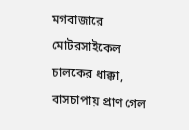মগবাজারে মোটরসাইকেল চালকের ধাক্কা, বাসচাপায় প্রাণ গেল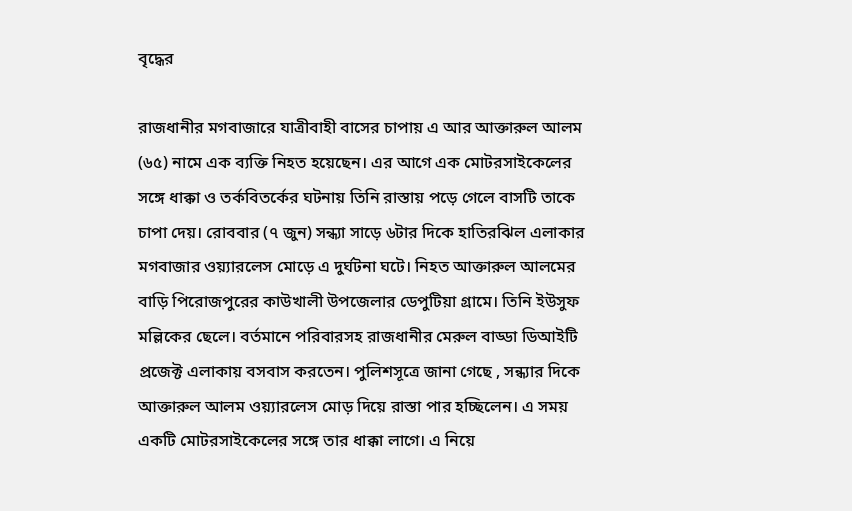বৃদ্ধের

রাজধানীর মগবাজারে যাত্রীবাহী বাসের চাপায় এ আর আক্তারুল আলম (৬৫) নামে এক ব্যক্তি নিহত হয়েছেন। এর আগে এক মোটরসাইকেলের সঙ্গে ধাক্কা ও তর্কবিতর্কের ঘটনায় তিনি রাস্তায় পড়ে গেলে বাসটি তাকে চাপা দেয়। রোববার (৭ জুন) সন্ধ্যা সাড়ে ৬টার দিকে হাতিরঝিল এলাকার মগবাজার ওয়্যারলেস মোড়ে এ দুর্ঘটনা ঘটে। নিহত আক্তারুল আলমের বাড়ি পিরোজপুরের কাউখালী উপজেলার ডেপুটিয়া গ্রামে। তিনি ইউসুফ মল্লিকের ছেলে। বর্তমানে পরিবারসহ রাজধানীর মেরুল বাড্ডা ডিআইটি প্রজেক্ট এলাকায় বসবাস করতেন। পুলিশসূত্রে জানা গেছে , সন্ধ্যার দিকে আক্তারুল আলম ওয়্যারলেস মোড় দিয়ে রাস্তা পার হচ্ছিলেন। এ সময় একটি মোটরসাইকেলের সঙ্গে তার ধাক্কা লাগে। এ নিয়ে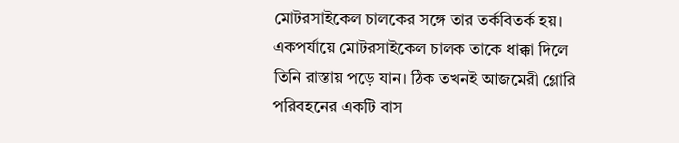মোটরসাইকেল চালকের সঙ্গে তার তর্কবিতর্ক হয়। একপর্যায়ে মোটরসাইকেল চালক তাকে ধাক্কা দিলে তিনি রাস্তায় পড়ে যান। ঠিক তখনই আজমেরী গ্লোরি পরিবহনের একটি বাস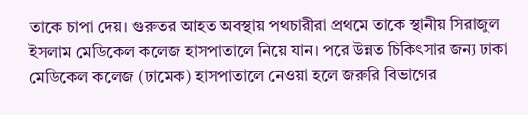তাকে চাপা দেয়। গুরুতর আহত অবস্থায় পথচারীরা প্রথমে তাকে স্থানীয় সিরাজুল ইসলাম মেডিকেল কলেজ হাসপাতালে নিয়ে যান। পরে উন্নত চিকিৎসার জন্য ঢাকা মেডিকেল কলেজ (ঢামেক) হাসপাতালে নেওয়া হলে জরুরি বিভাগের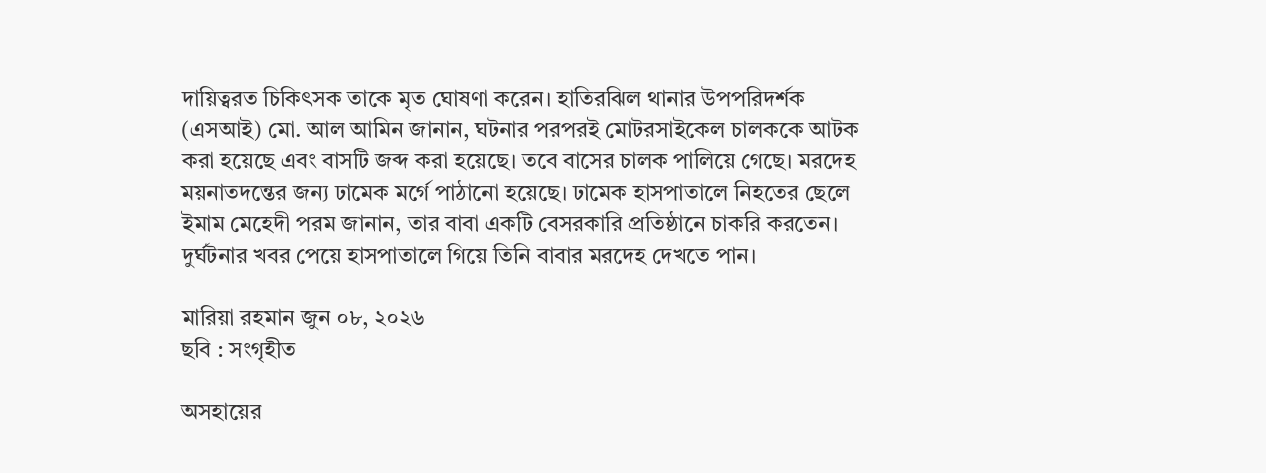দায়িত্বরত চিকিৎসক তাকে মৃত ঘোষণা করেন। হাতিরঝিল থানার উপপরিদর্শক (এসআই) মো. আল আমিন জানান, ঘটনার পরপরই মোটরসাইকেল চালককে আটক করা হয়েছে এবং বাসটি জব্দ করা হয়েছে। তবে বাসের চালক পালিয়ে গেছে। মরদেহ ময়নাতদন্তের জন্য ঢামেক মর্গে পাঠানো হয়েছে। ঢামেক হাসপাতালে নিহতের ছেলে ইমাম মেহেদী পরম জানান, তার বাবা একটি বেসরকারি প্রতিষ্ঠানে চাকরি করতেন। দুর্ঘটনার খবর পেয়ে হাসপাতালে গিয়ে তিনি বাবার মরদেহ দেখতে পান।

মারিয়া রহমান জুন ০৮, ২০২৬
ছবি : সংগৃহীত

অসহায়ের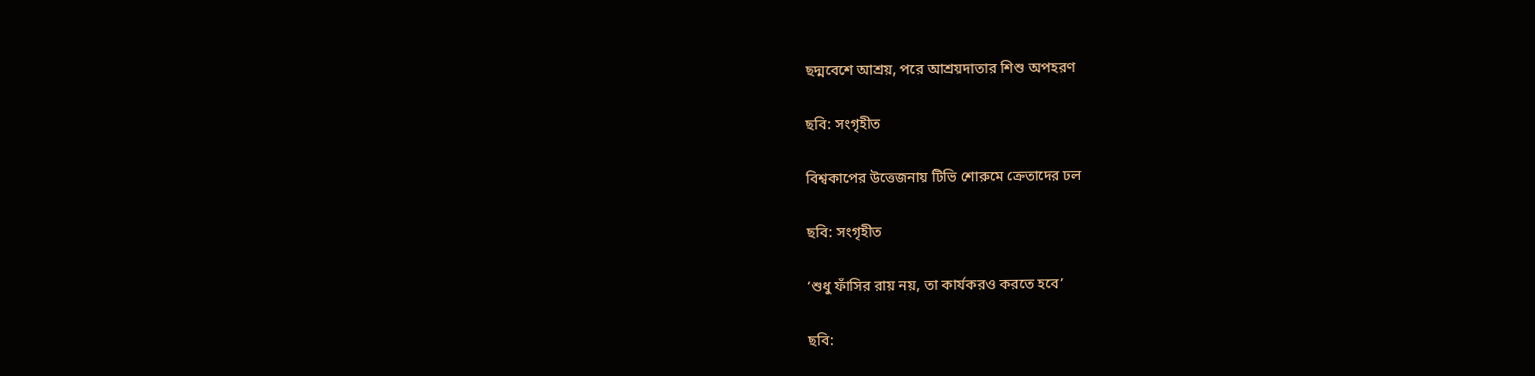ছদ্মবেশে আশ্রয়, পরে আশ্রয়দাতার শিশু অপহরণ

ছবি: সংগৃহীত

বিশ্বকাপের উত্তেজনায় টিভি শোরুমে ক্রেতাদের ঢল

ছবি: সংগৃহীত

‘শুধু ফাঁসির রায় নয়, তা কার্যকরও করতে হবে’

ছবি: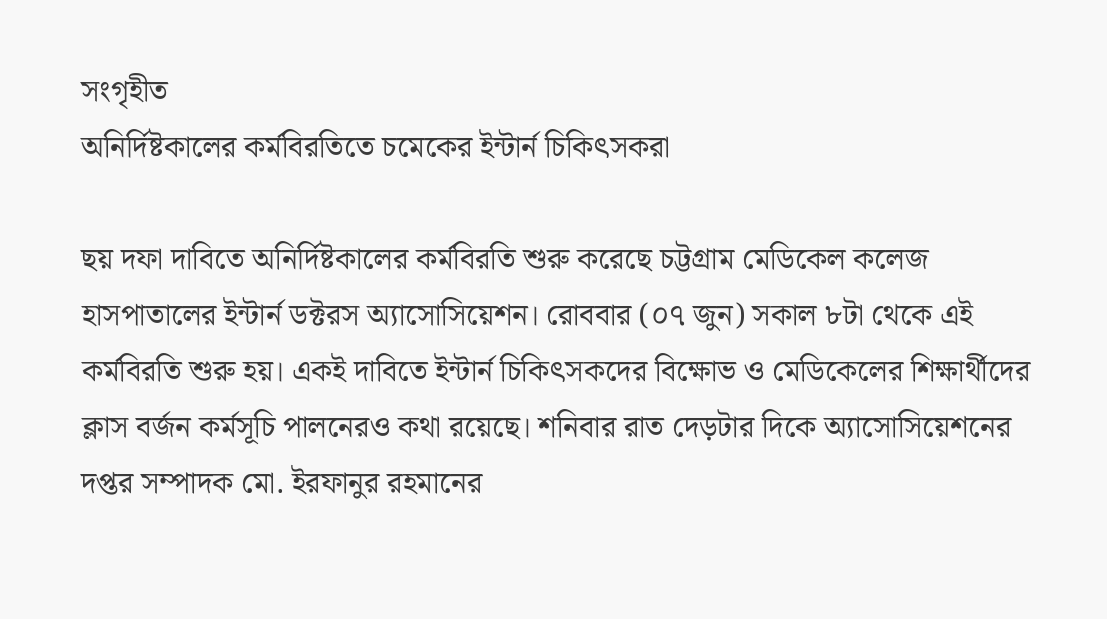সংগৃহীত
অনির্দিষ্টকালের কর্মবিরতিতে চমেকের ইন্টার্ন চিকিৎসকরা

ছয় দফা দাবিতে অনির্দিষ্টকালের কর্মবিরতি শুরু করেছে চট্টগ্রাম মেডিকেল কলেজ হাসপাতালের ইন্টার্ন ডক্টরস অ্যাসোসিয়েশন। রোববার (০৭ জুন) সকাল ৮টা থেকে এই কর্মবিরতি শুরু হয়। একই দাবিতে ইন্টার্ন চিকিৎসকদের বিক্ষোভ ও মেডিকেলের শিক্ষার্থীদের ক্লাস বর্জন কর্মসূচি পালনেরও কথা রয়েছে। শনিবার রাত দেড়টার দিকে অ্যাসোসিয়েশনের দপ্তর সম্পাদক মো. ইরফানুর রহমানের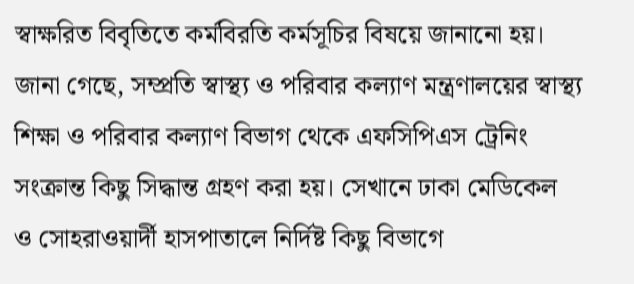স্বাক্ষরিত বিবৃতিতে কর্মবিরতি কর্মসূচির বিষয়ে জানানো হয়। জানা গেছে, সম্প্রতি স্বাস্থ্য ও পরিবার কল্যাণ মন্ত্রণালয়ের স্বাস্থ্য শিক্ষা ও পরিবার কল্যাণ বিভাগ থেকে এফসিপিএস ট্রেনিং সংক্রান্ত কিছু সিদ্ধান্ত গ্রহণ করা হয়। সেখানে ঢাকা মেডিকেল ও সোহরাওয়ার্দী হাসপাতালে নির্দিষ্ট কিছু বিভাগে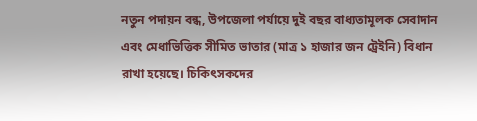নতুন পদায়ন বন্ধ, উপজেলা পর্যায়ে দুই বছর বাধ্যতামূলক সেবাদান এবং মেধাভিত্তিক সীমিত ভাতার (মাত্র ১ হাজার জন ট্রেইনি) বিধান রাখা হয়েছে। চিকিৎসকদের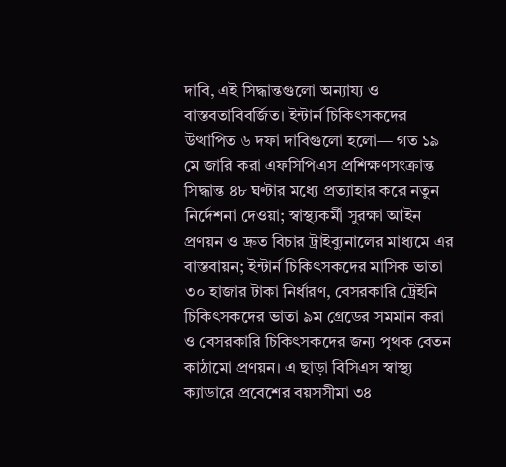দাবি, এই সিদ্ধান্তগুলো অন্যায্য ও বাস্তবতাবিবর্জিত। ইন্টার্ন চিকিৎসকদের উত্থাপিত ৬ দফা দাবিগুলো হলো— গত ১৯ মে জারি করা এফসিপিএস প্রশিক্ষণসংক্রান্ত সিদ্ধান্ত ৪৮ ঘণ্টার মধ্যে প্রত্যাহার করে নতুন নির্দেশনা দেওয়া; স্বাস্থ্যকর্মী সুরক্ষা আইন প্রণয়ন ও দ্রুত বিচার ট্রাইব্যুনালের মাধ্যমে এর বাস্তবায়ন; ইন্টার্ন চিকিৎসকদের মাসিক ভাতা ৩০ হাজার টাকা নির্ধারণ, বেসরকারি ট্রেইনি চিকিৎসকদের ভাতা ৯ম গ্রেডের সমমান করা ও বেসরকারি চিকিৎসকদের জন্য পৃথক বেতন কাঠামো প্রণয়ন। এ ছাড়া বিসিএস স্বাস্থ্য ক্যাডারে প্রবেশের বয়সসীমা ৩৪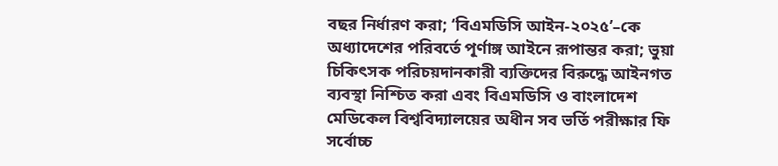বছর নির্ধারণ করা; ‘বিএমডিসি আইন-২০২৫’–কে অধ্যাদেশের পরিবর্তে পূর্ণাঙ্গ আইনে রূপান্তর করা; ভুয়া চিকিৎসক পরিচয়দানকারী ব্যক্তিদের বিরুদ্ধে আইনগত ব্যবস্থা নিশ্চিত করা এবং বিএমডিসি ও বাংলাদেশ মেডিকেল বিশ্ববিদ্যালয়ের অধীন সব ভর্তি পরীক্ষার ফি সর্বোচ্চ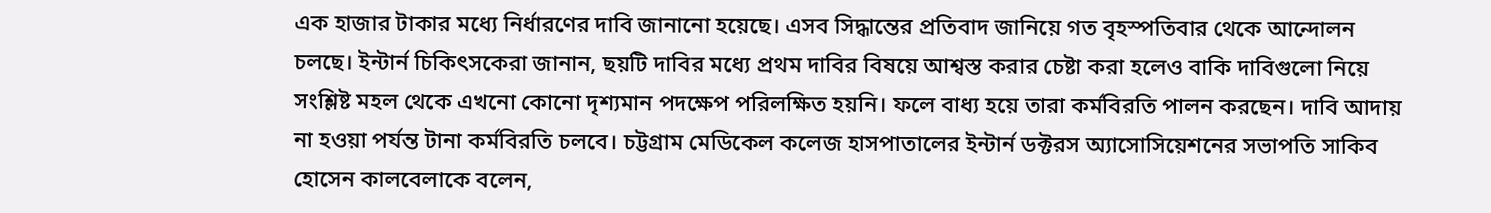এক হাজার টাকার মধ্যে নির্ধারণের দাবি জানানো হয়েছে। এসব সিদ্ধান্তের প্রতিবাদ জানিয়ে গত বৃহস্পতিবার থেকে আন্দোলন চলছে। ইন্টার্ন চিকিৎসকেরা জানান, ছয়টি দাবির মধ্যে প্রথম দাবির বিষয়ে আশ্বস্ত করার চেষ্টা করা হলেও বাকি দাবিগুলো নিয়ে সংশ্লিষ্ট মহল থেকে এখনো কোনো দৃশ্যমান পদক্ষেপ পরিলক্ষিত হয়নি। ফলে বাধ্য হয়ে তারা কর্মবিরতি পালন করছেন। দাবি আদায় না হওয়া পর্যন্ত টানা কর্মবিরতি চলবে। চট্টগ্রাম মেডিকেল কলেজ হাসপাতালের ইন্টার্ন ডক্টরস অ্যাসোসিয়েশনের সভাপতি সাকিব হোসেন কালবেলাকে বলেন,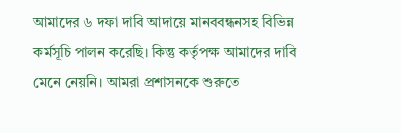আমাদের ৬ দফা দাবি আদায়ে মানববন্ধনসহ বিভিন্ন কর্মসূচি পালন করেছি। কিন্তু কর্তৃপক্ষ আমাদের দাবি মেনে নেয়নি। আমরা প্রশাসনকে শুরুতে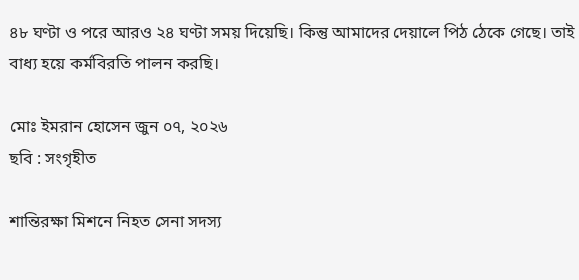৪৮ ঘণ্টা ও পরে আরও ২৪ ঘণ্টা সময় দিয়েছি। কিন্তু আমাদের দেয়ালে পিঠ ঠেকে গেছে। তাই বাধ্য হয়ে কর্মবিরতি পালন করছি।

মোঃ ইমরান হোসেন জুন ০৭, ২০২৬
ছবি : সংগৃহীত

শান্তিরক্ষা মিশনে নিহত সেনা সদস্য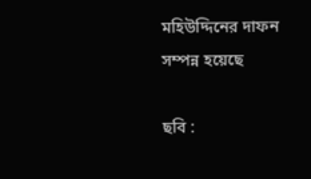মহিউদ্দিনের দাফন সম্পন্ন হয়েছে

ছবি :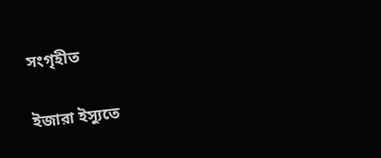সংগৃহীত

ইজারা ইস্যুতে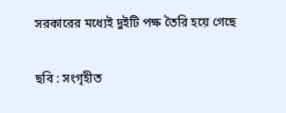সরকারের মধ্যেই দুইটি পক্ষ তৈরি হয়ে গেছে

ছবি : সংগৃহীত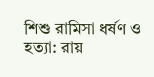শিশু রামিসা ধর্ষণ ও হত্যা: রায়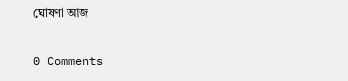ঘোষণা আজ

0 Comments